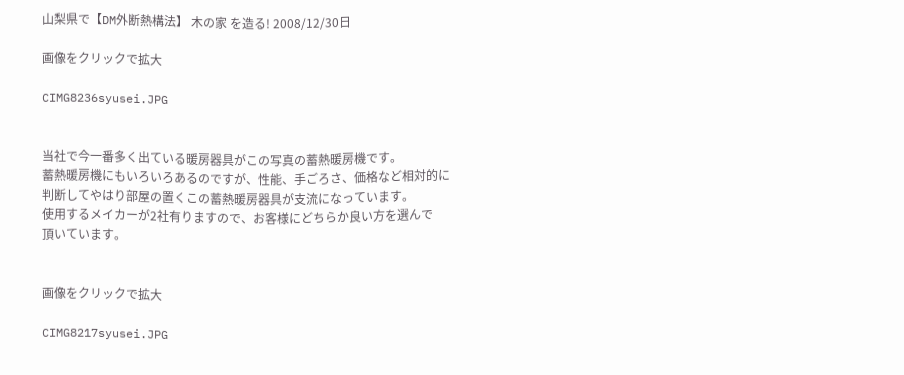山梨県で【DM外断熱構法】 木の家 を造る! 2008/12/30日

画像をクリックで拡大

CIMG8236syusei.JPG


当社で今一番多く出ている暖房器具がこの写真の蓄熱暖房機です。
蓄熱暖房機にもいろいろあるのですが、性能、手ごろさ、価格など相対的に
判断してやはり部屋の置くこの蓄熱暖房器具が支流になっています。
使用するメイカーが2社有りますので、お客様にどちらか良い方を選んで
頂いています。


画像をクリックで拡大

CIMG8217syusei.JPG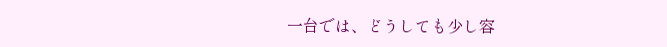一台では、どうしても少し容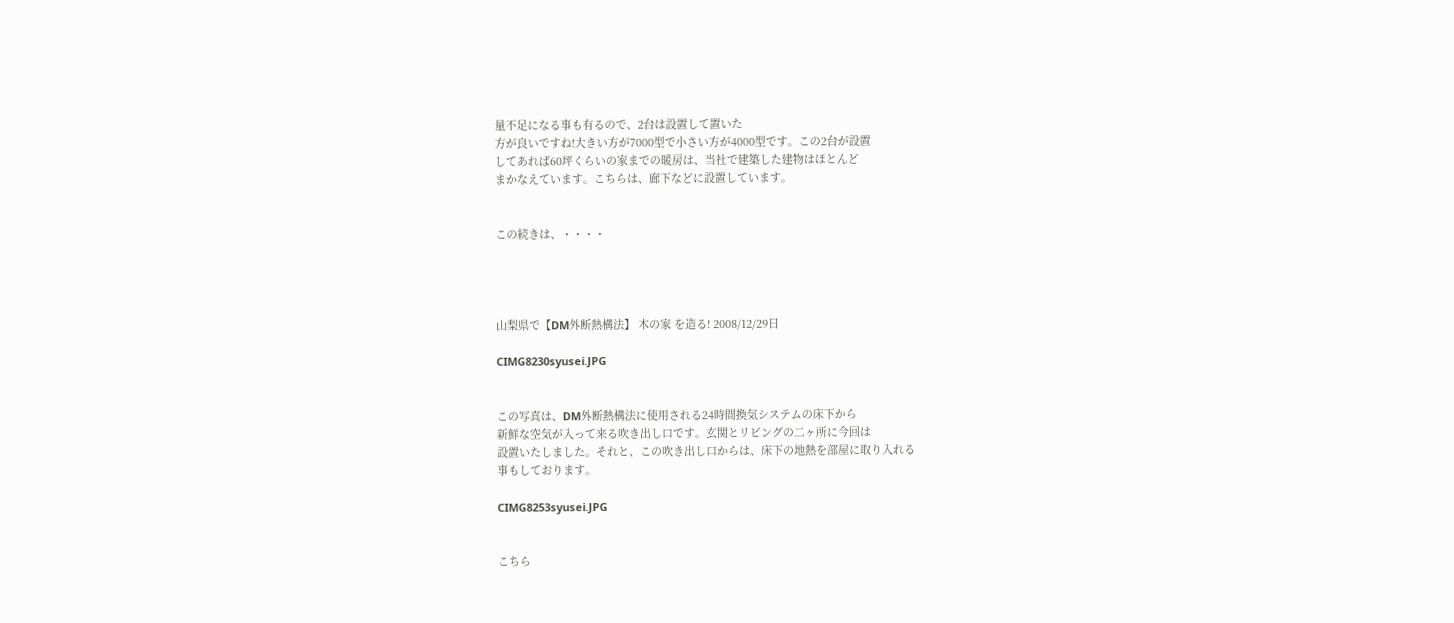量不足になる事も有るので、2台は設置して置いた
方が良いですね!大きい方が7000型で小さい方が4000型です。この2台が設置
してあれば60坪くらいの家までの暖房は、当社で建築した建物はほとんど
まかなえています。こちらは、廊下などに設置しています。


この続きは、・・・・




山梨県で【DM外断熱構法】 木の家 を造る! 2008/12/29日

CIMG8230syusei.JPG


この写真は、DM外断熱構法に使用される24時間換気システムの床下から
新鮮な空気が入って来る吹き出し口です。玄関とリビングの二ヶ所に今回は
設置いたしました。それと、この吹き出し口からは、床下の地熱を部屋に取り入れる
事もしております。

CIMG8253syusei.JPG


こちら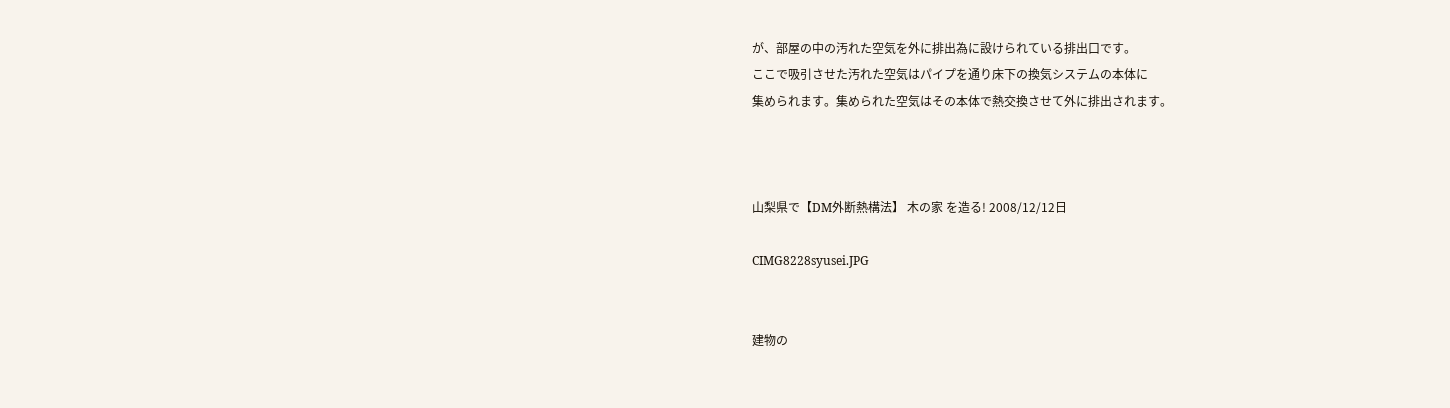が、部屋の中の汚れた空気を外に排出為に設けられている排出口です。
ここで吸引させた汚れた空気はパイプを通り床下の換気システムの本体に
集められます。集められた空気はその本体で熱交換させて外に排出されます。



山梨県で【DM外断熱構法】 木の家 を造る! 2008/12/12日

CIMG8228syusei.JPG


建物の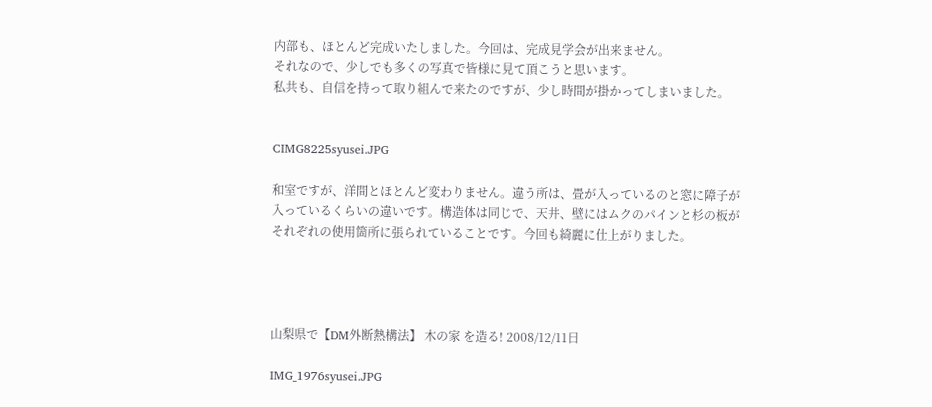内部も、ほとんど完成いたしました。今回は、完成見学会が出来ません。
それなので、少しでも多くの写真で皆様に見て頂こうと思います。
私共も、自信を持って取り組んで来たのですが、少し時間が掛かってしまいました。


CIMG8225syusei.JPG

和室ですが、洋間とほとんど変わりません。違う所は、畳が入っているのと窓に障子が
入っているくらいの違いです。構造体は同じで、天井、壁にはムクのパインと杉の板が
それぞれの使用箇所に張られていることです。今回も綺麗に仕上がりました。




山梨県で【DM外断熱構法】 木の家 を造る! 2008/12/11日

IMG_1976syusei.JPG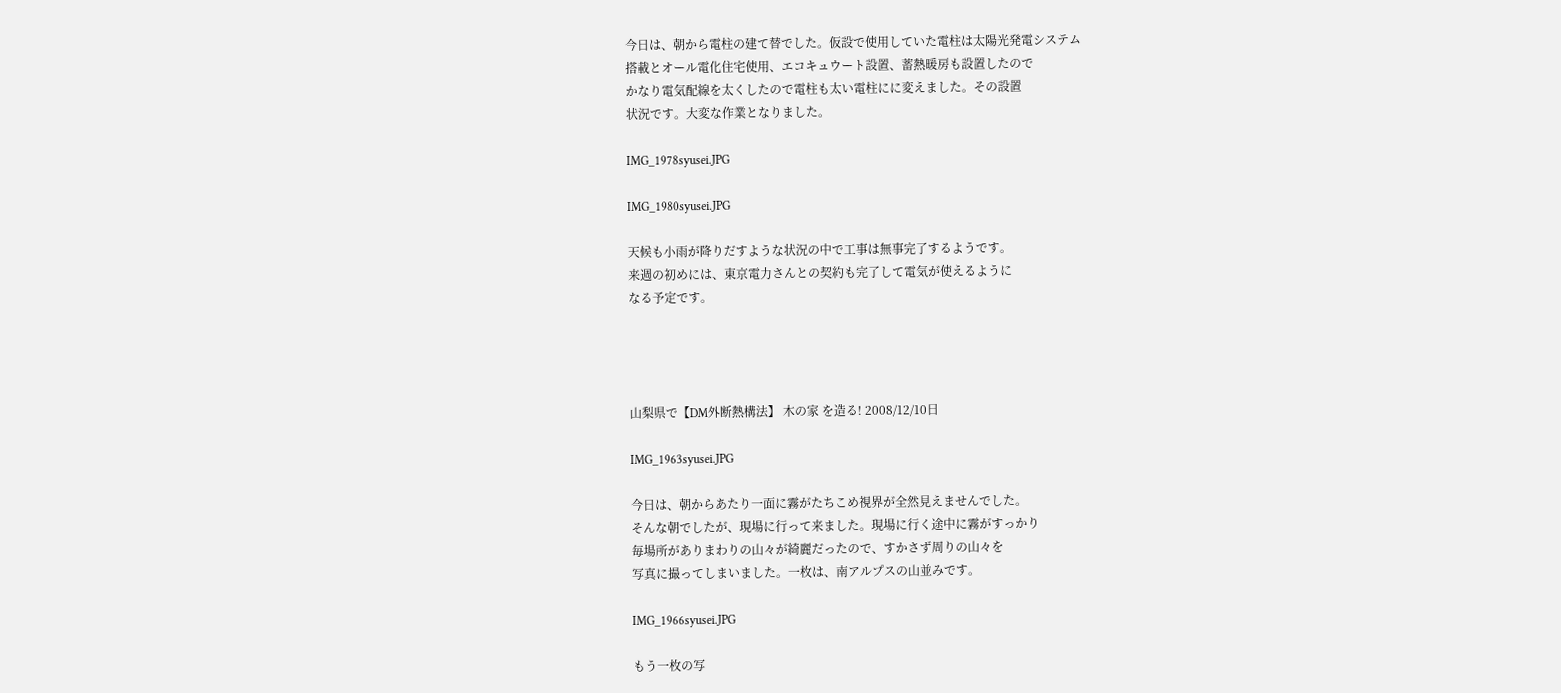今日は、朝から電柱の建て替でした。仮設で使用していた電柱は太陽光発電システム
搭載とオール電化住宅使用、エコキュウート設置、蓄熱暖房も設置したので
かなり電気配線を太くしたので電柱も太い電柱にに変えました。その設置
状況です。大変な作業となりました。

IMG_1978syusei.JPG

IMG_1980syusei.JPG

天候も小雨が降りだすような状況の中で工事は無事完了するようです。
来週の初めには、東京電力さんとの契約も完了して電気が使えるように
なる予定です。




山梨県で【DM外断熱構法】 木の家 を造る! 2008/12/10日

IMG_1963syusei.JPG

今日は、朝からあたり一面に霧がたちこめ視界が全然見えませんでした。
そんな朝でしたが、現場に行って来ました。現場に行く途中に霧がすっかり
毎場所がありまわりの山々が綺麗だったので、すかさず周りの山々を
写真に撮ってしまいました。一枚は、南アルプスの山並みです。

IMG_1966syusei.JPG

もう一枚の写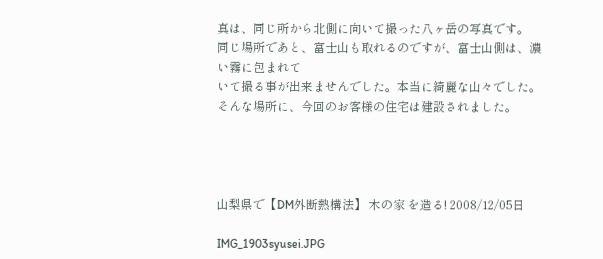真は、同じ所から北側に向いて撮った八ヶ岳の写真です。
同じ場所であと、富士山も取れるのですが、富士山側は、濃い霧に包まれて
いて撮る事が出来ませんでした。本当に綺麗な山々でした。
そんな場所に、今回のお客様の住宅は建設されました。




山梨県で【DM外断熱構法】 木の家 を造る! 2008/12/05日

IMG_1903syusei.JPG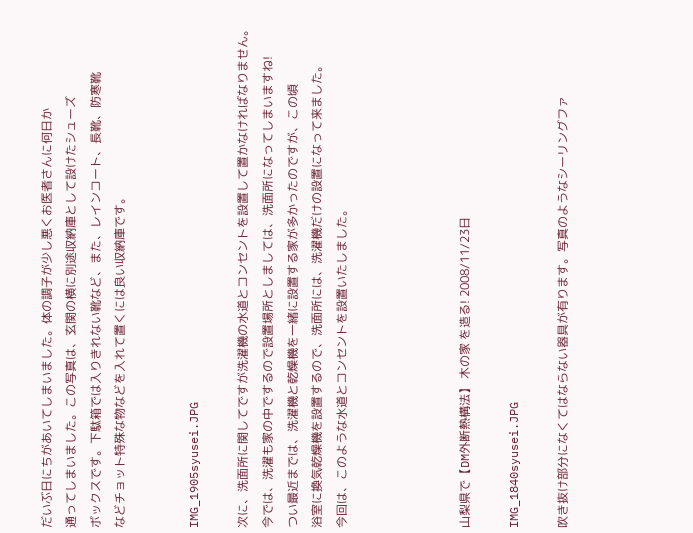だいぶ日にちがあいてしまいました。体の調子が少し悪くお医者さんに何日か
通ってしまいました。この写真は、玄関の横に別途収納庫として設けたシューズ
ボックスです。下駄箱では入りきれない靴など、また、レインコート、長靴、防寒靴
などチョット特殊な物などを入れて置くには良い収納庫です。


IMG_1905syusei.JPG

次に、洗面所に関してですが洗濯機の水道とコンセントを設置して置かなければなりません。
今では、洗濯も家の中でするので設置場所としましては、洗面所になってしまいますね!
つい最近までは、洗濯機と乾燥機を一緒に設置する家が多かったのですが、この頃
浴室に換気乾燥機を設置するので、洗面所には、洗濯機だけの設置になって来ました。
今回は、このような水道とコンセントを設置いたしました。




山梨県で【DM外断熱構法】 木の家 を造る! 2008/11/23日

IMG_1840syusei.JPG

吹き抜け部分になくてはならない器具が有ります。写真のようなシーリングファ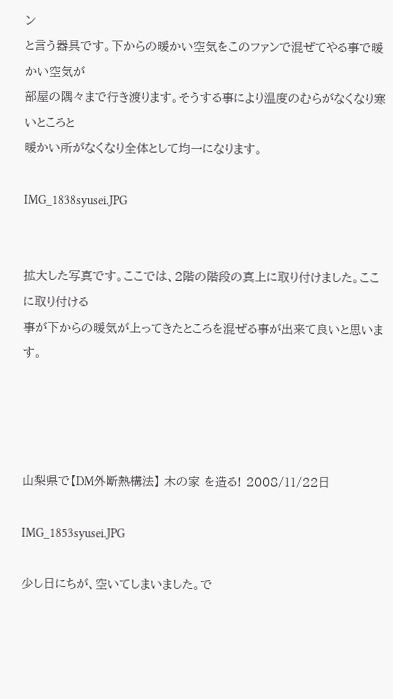ン
と言う器具です。下からの暖かい空気をこのファンで混ぜてやる事で暖かい空気が
部屋の隅々まで行き渡ります。そうする事により温度のむらがなくなり寒いところと
暖かい所がなくなり全体として均一になります。

IMG_1838syusei.JPG


拡大した写真です。ここでは、2階の階段の真上に取り付けました。ここに取り付ける
事が下からの暖気が上ってきたところを混ぜる事が出来て良いと思います。




山梨県で【DM外断熱構法】 木の家 を造る! 2008/11/22日

IMG_1853syusei.JPG

少し日にちが、空いてしまいました。で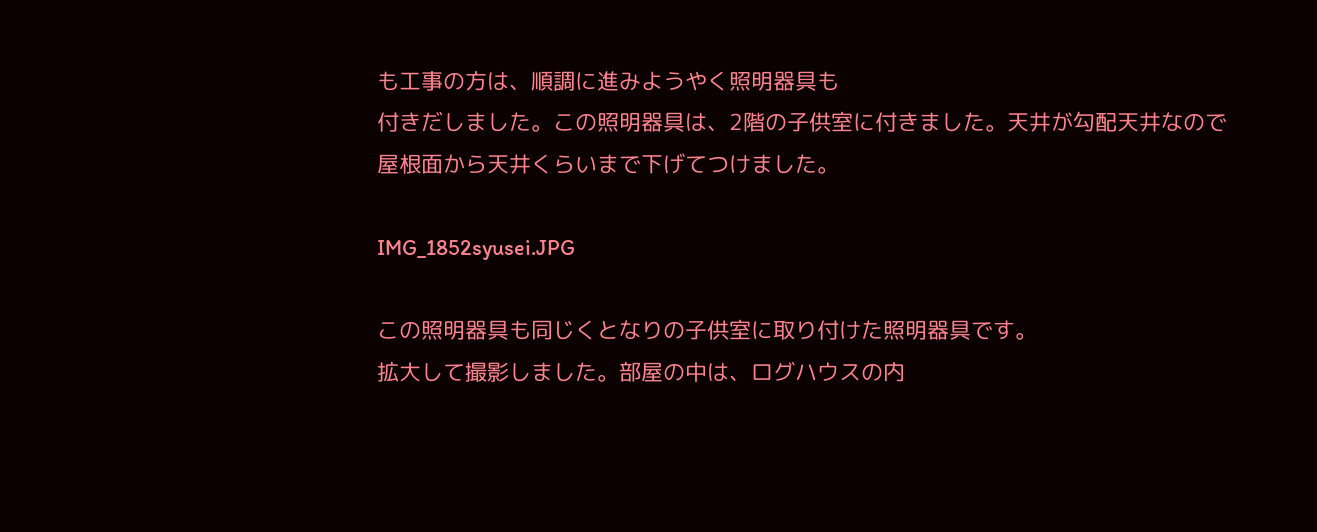も工事の方は、順調に進みようやく照明器具も
付きだしました。この照明器具は、2階の子供室に付きました。天井が勾配天井なので
屋根面から天井くらいまで下げてつけました。

IMG_1852syusei.JPG

この照明器具も同じくとなりの子供室に取り付けた照明器具です。
拡大して撮影しました。部屋の中は、ログハウスの内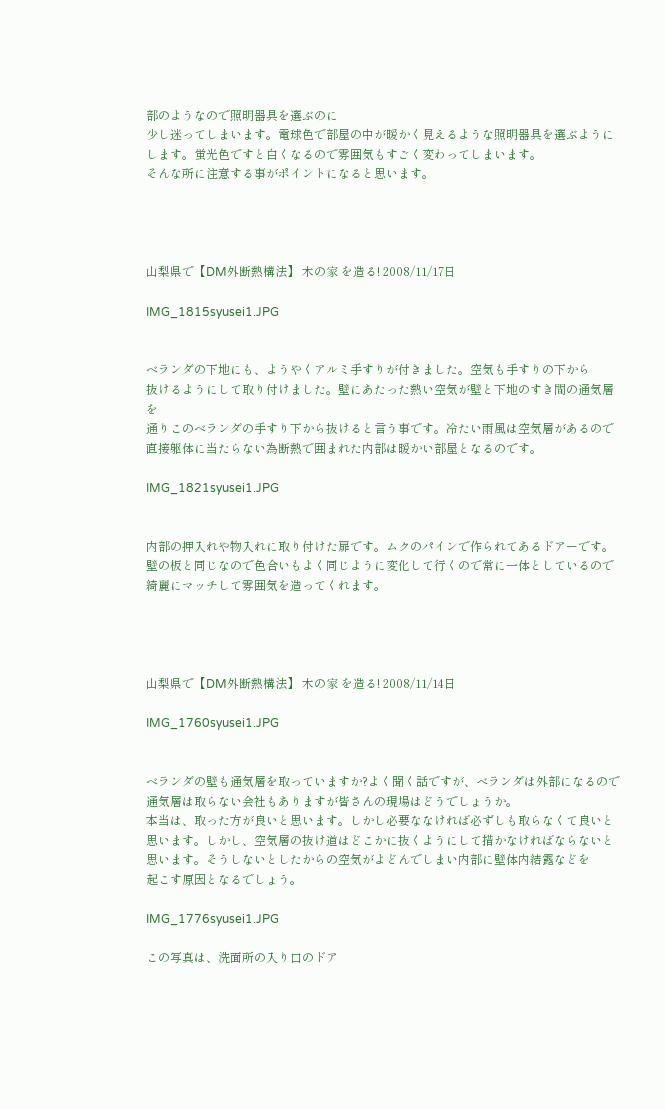部のようなので照明器具を選ぶのに
少し迷ってしまいます。電球色で部屋の中が暖かく見えるような照明器具を選ぶように
します。蛍光色ですと白くなるので雰囲気もすごく変わってしまいます。
そんな所に注意する事がポイントになると思います。




山梨県で【DM外断熱構法】 木の家 を造る! 2008/11/17日

IMG_1815syusei1.JPG


ベランダの下地にも、ようやくアルミ手すりが付きました。空気も手すりの下から
抜けるようにして取り付けました。壁にあたった熱い空気が壁と下地のすき間の通気層を
通りこのベランダの手すり下から抜けると言う事です。冷たい雨風は空気層があるので
直接躯体に当たらない為断熱で囲まれた内部は暖かい部屋となるのです。

IMG_1821syusei1.JPG


内部の押入れや物入れに取り付けた扉です。ムクのパインで作られてあるドアーです。
壁の板と同じなので色合いもよく同じように変化して行くので常に一体としているので
綺麗にマッチして雰囲気を造ってくれます。




山梨県で【DM外断熱構法】 木の家 を造る! 2008/11/14日

IMG_1760syusei1.JPG


ベランダの壁も通気層を取っていますか?よく聞く話ですが、べランダは外部になるので
通気層は取らない会社もありますが皆さんの現場はどうでしょうか。
本当は、取った方が良いと思います。しかし必要ななければ必ずしも取らなくて良いと
思います。しかし、空気層の抜け道はどこかに抜くようにして措かなければならないと
思います。そうしないとしたからの空気がよどんでしまい内部に壁体内結露などを
起こす原因となるでしょう。

IMG_1776syusei1.JPG

この写真は、洗面所の入り口のドア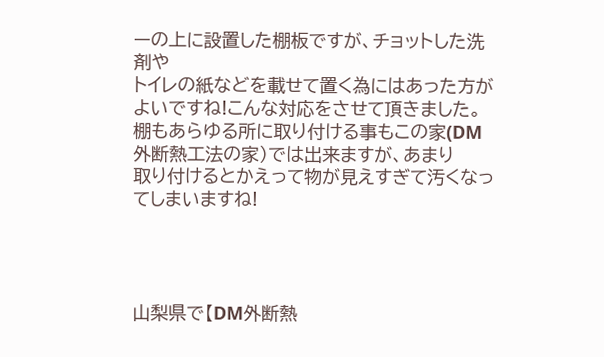ーの上に設置した棚板ですが、チョットした洗剤や
トイレの紙などを載せて置く為にはあった方がよいですね!こんな対応をさせて頂きました。
棚もあらゆる所に取り付ける事もこの家(DM外断熱工法の家)では出来ますが、あまり
取り付けるとかえって物が見えすぎて汚くなってしまいますね!




山梨県で【DM外断熱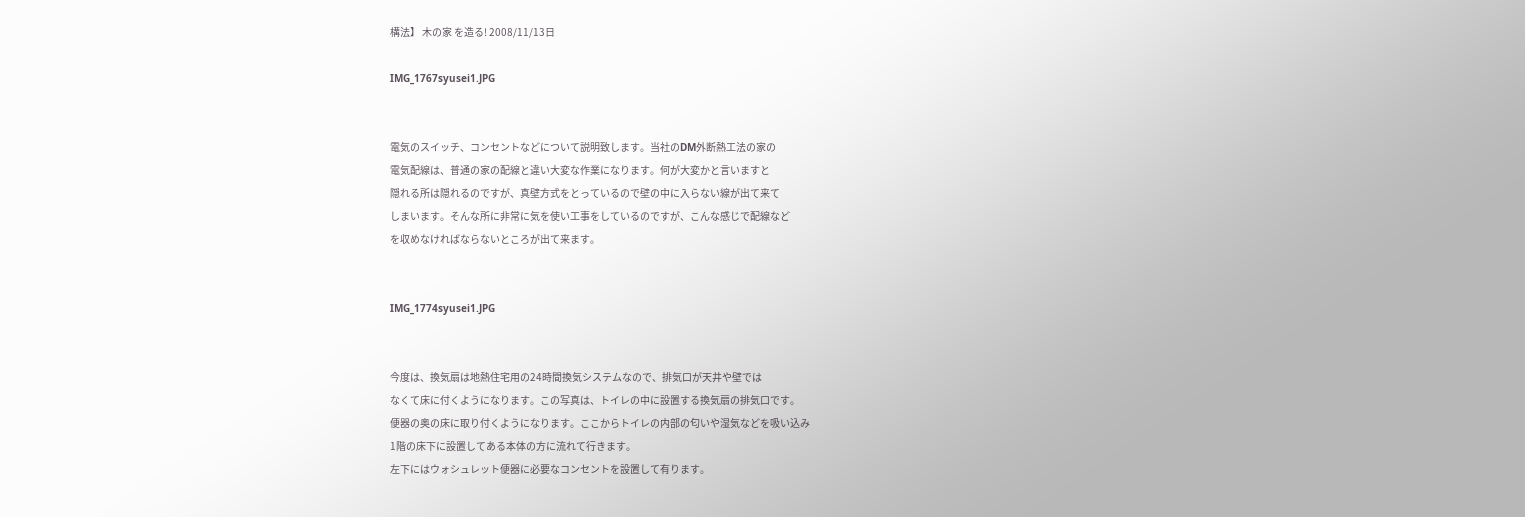構法】 木の家 を造る! 2008/11/13日

IMG_1767syusei1.JPG


電気のスイッチ、コンセントなどについて説明致します。当社のDM外断熱工法の家の
電気配線は、普通の家の配線と違い大変な作業になります。何が大変かと言いますと
隠れる所は隠れるのですが、真壁方式をとっているので壁の中に入らない線が出て来て
しまいます。そんな所に非常に気を使い工事をしているのですが、こんな感じで配線など
を収めなければならないところが出て来ます。


IMG_1774syusei1.JPG


今度は、換気扇は地熱住宅用の24時間換気システムなので、排気口が天井や壁では
なくて床に付くようになります。この写真は、トイレの中に設置する換気扇の排気口です。
便器の奥の床に取り付くようになります。ここからトイレの内部の匂いや湿気などを吸い込み
1階の床下に設置してある本体の方に流れて行きます。
左下にはウォシュレット便器に必要なコンセントを設置して有ります。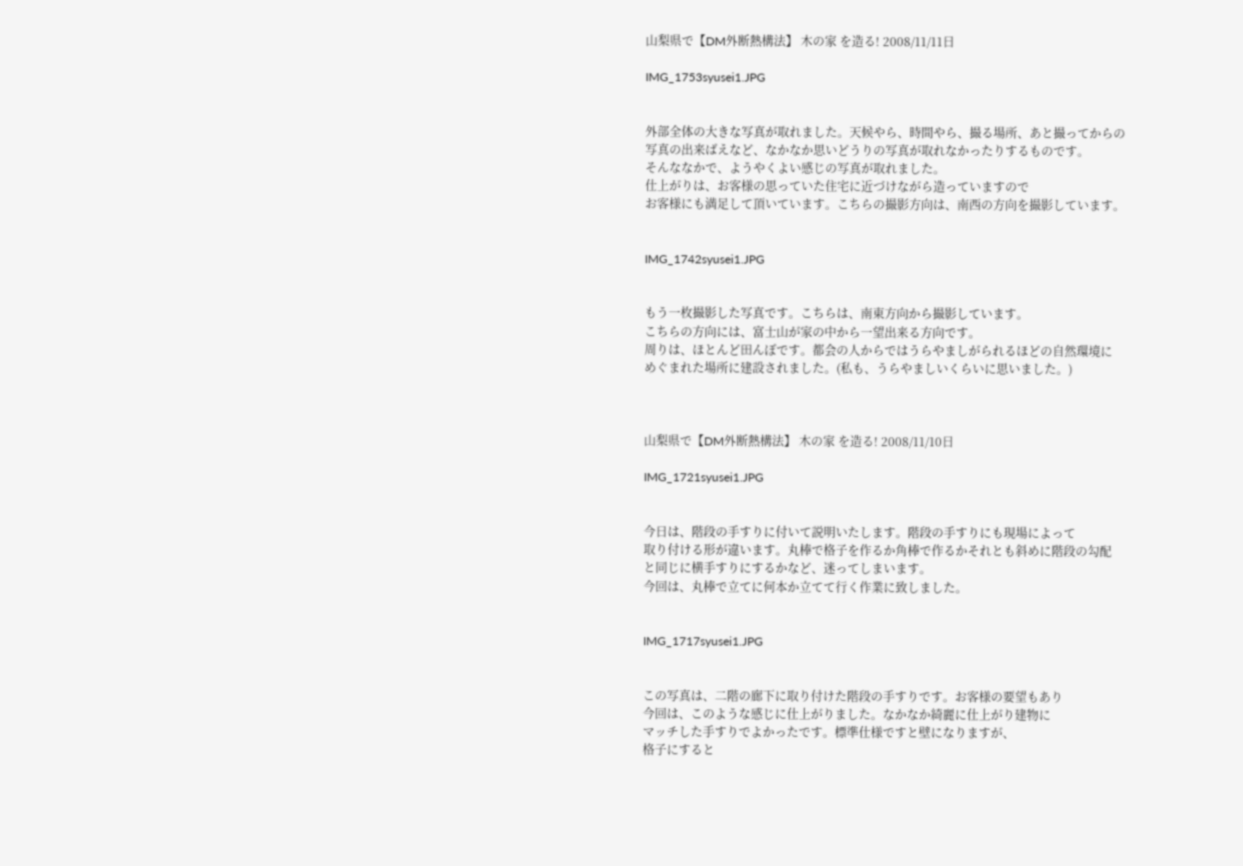山梨県で【DM外断熱構法】 木の家 を造る! 2008/11/11日

IMG_1753syusei1.JPG


外部全体の大きな写真が取れました。天候やら、時間やら、撮る場所、あと撮ってからの
写真の出来ばえなど、なかなか思いどうりの写真が取れなかったりするものです。
そんななかで、ようやくよい感じの写真が取れました。
仕上がりは、お客様の思っていた住宅に近づけながら造っていますので
お客様にも満足して頂いています。こちらの撮影方向は、南西の方向を撮影しています。


IMG_1742syusei1.JPG


もう一枚撮影した写真です。こちらは、南東方向から撮影しています。
こちらの方向には、富士山が家の中から一望出来る方向です。
周りは、ほとんど田んぼです。都会の人からではうらやましがられるほどの自然環境に
めぐまれた場所に建設されました。(私も、うらやましいくらいに思いました。)



山梨県で【DM外断熱構法】 木の家 を造る! 2008/11/10日

IMG_1721syusei1.JPG


今日は、階段の手すりに付いて説明いたします。階段の手すりにも現場によって
取り付ける形が違います。丸棒で格子を作るか角棒で作るかそれとも斜めに階段の勾配
と同じに横手すりにするかなど、迷ってしまいます。
今回は、丸棒で立てに何本か立てて行く作業に致しました。


IMG_1717syusei1.JPG


この写真は、二階の廊下に取り付けた階段の手すりです。お客様の要望もあり
今回は、このような感じに仕上がりました。なかなか綺麗に仕上がり建物に
マッチした手すりでよかったです。標準仕様ですと壁になりますが、
格子にすると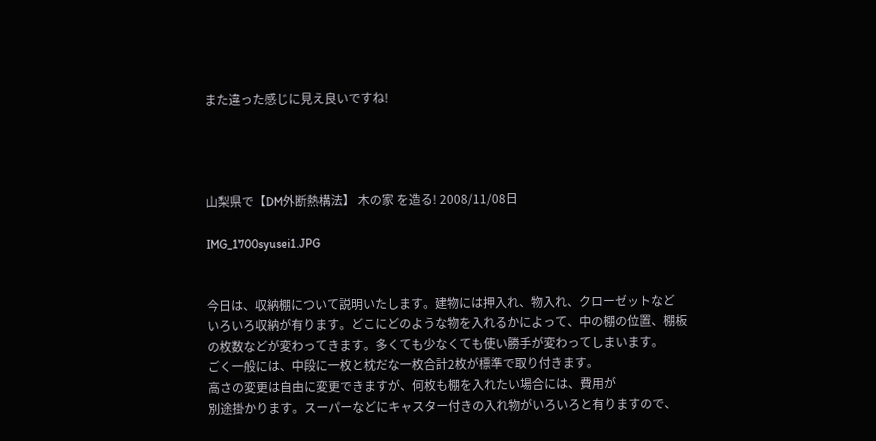また違った感じに見え良いですね!




山梨県で【DM外断熱構法】 木の家 を造る! 2008/11/08日

IMG_1700syusei1.JPG


今日は、収納棚について説明いたします。建物には押入れ、物入れ、クローゼットなど
いろいろ収納が有ります。どこにどのような物を入れるかによって、中の棚の位置、棚板
の枚数などが変わってきます。多くても少なくても使い勝手が変わってしまいます。
ごく一般には、中段に一枚と枕だな一枚合計2枚が標準で取り付きます。
高さの変更は自由に変更できますが、何枚も棚を入れたい場合には、費用が
別途掛かります。スーパーなどにキャスター付きの入れ物がいろいろと有りますので、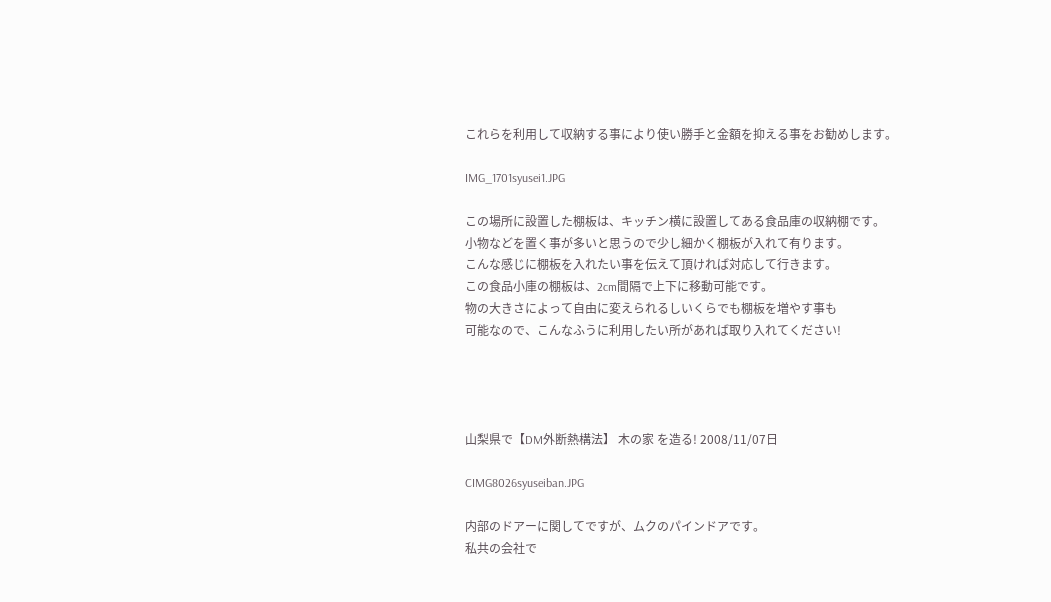これらを利用して収納する事により使い勝手と金額を抑える事をお勧めします。

IMG_1701syusei1.JPG

この場所に設置した棚板は、キッチン横に設置してある食品庫の収納棚です。
小物などを置く事が多いと思うので少し細かく棚板が入れて有ります。
こんな感じに棚板を入れたい事を伝えて頂ければ対応して行きます。
この食品小庫の棚板は、2cm間隔で上下に移動可能です。
物の大きさによって自由に変えられるしいくらでも棚板を増やす事も
可能なので、こんなふうに利用したい所があれば取り入れてください!




山梨県で【DM外断熱構法】 木の家 を造る! 2008/11/07日

CIMG8026syuseiban.JPG

内部のドアーに関してですが、ムクのパインドアです。
私共の会社で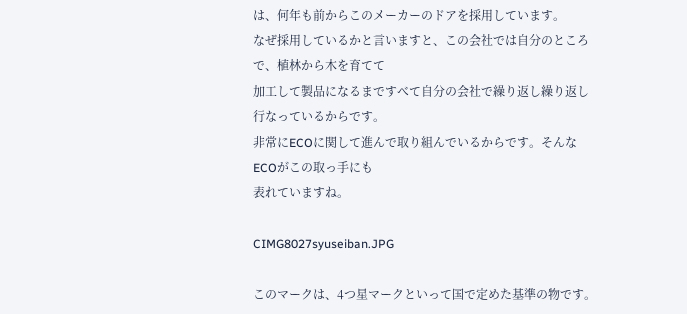は、何年も前からこのメーカーのドアを採用しています。
なぜ採用しているかと言いますと、この会社では自分のところで、植林から木を育てて
加工して製品になるまですべて自分の会社で繰り返し繰り返し行なっているからです。
非常にECOに関して進んで取り組んでいるからです。そんなECOがこの取っ手にも
表れていますね。

CIMG8027syuseiban.JPG

このマークは、4つ星マークといって国で定めた基準の物です。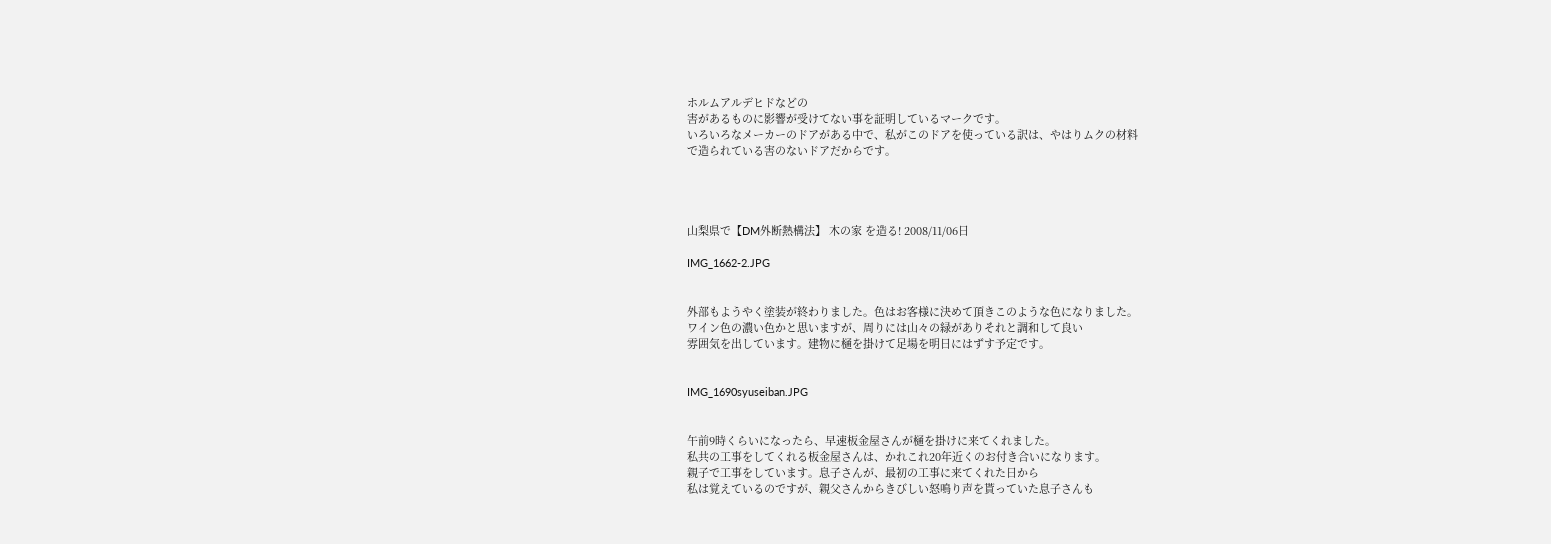ホルムアルデヒドなどの
害があるものに影響が受けてない事を証明しているマークです。
いろいろなメーカーのドアがある中で、私がこのドアを使っている訳は、やはりムクの材料
で造られている害のないドアだからです。




山梨県で【DM外断熱構法】 木の家 を造る! 2008/11/06日

IMG_1662-2.JPG


外部もようやく塗装が終わりました。色はお客様に決めて頂きこのような色になりました。
ワイン色の濃い色かと思いますが、周りには山々の緑がありそれと調和して良い
雰囲気を出しています。建物に樋を掛けて足場を明日にはずす予定です。


IMG_1690syuseiban.JPG


午前9時くらいになったら、早速板金屋さんが樋を掛けに来てくれました。
私共の工事をしてくれる板金屋さんは、かれこれ20年近くのお付き合いになります。
親子で工事をしています。息子さんが、最初の工事に来てくれた日から
私は覚えているのですが、親父さんからきびしい怒鳴り声を貰っていた息子さんも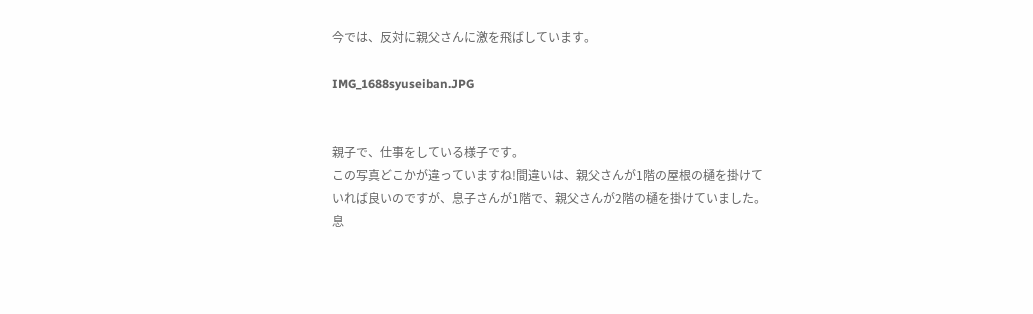今では、反対に親父さんに激を飛ばしています。

IMG_1688syuseiban.JPG


親子で、仕事をしている様子です。
この写真どこかが違っていますね!間違いは、親父さんが1階の屋根の樋を掛けて
いれば良いのですが、息子さんが1階で、親父さんが2階の樋を掛けていました。
息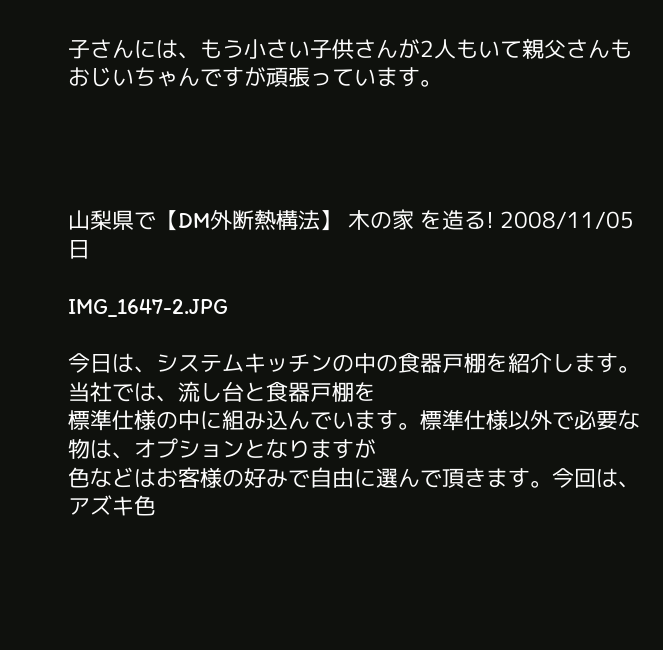子さんには、もう小さい子供さんが2人もいて親父さんもおじいちゃんですが頑張っています。




山梨県で【DM外断熱構法】 木の家 を造る! 2008/11/05日

IMG_1647-2.JPG

今日は、システムキッチンの中の食器戸棚を紹介します。当社では、流し台と食器戸棚を
標準仕様の中に組み込んでいます。標準仕様以外で必要な物は、オプションとなりますが
色などはお客様の好みで自由に選んで頂きます。今回は、アズキ色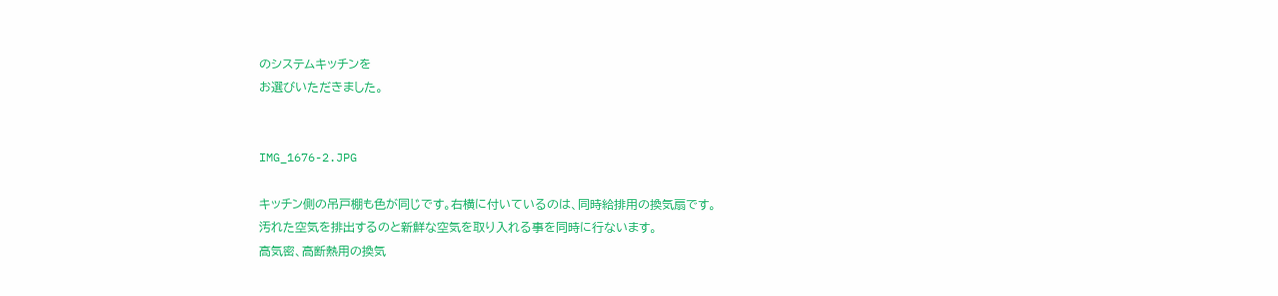のシステムキッチンを
お選びいただきました。


IMG_1676-2.JPG

キッチン側の吊戸棚も色が同じです。右横に付いているのは、同時給排用の換気扇です。
汚れた空気を排出するのと新鮮な空気を取り入れる事を同時に行ないます。
高気密、高断熱用の換気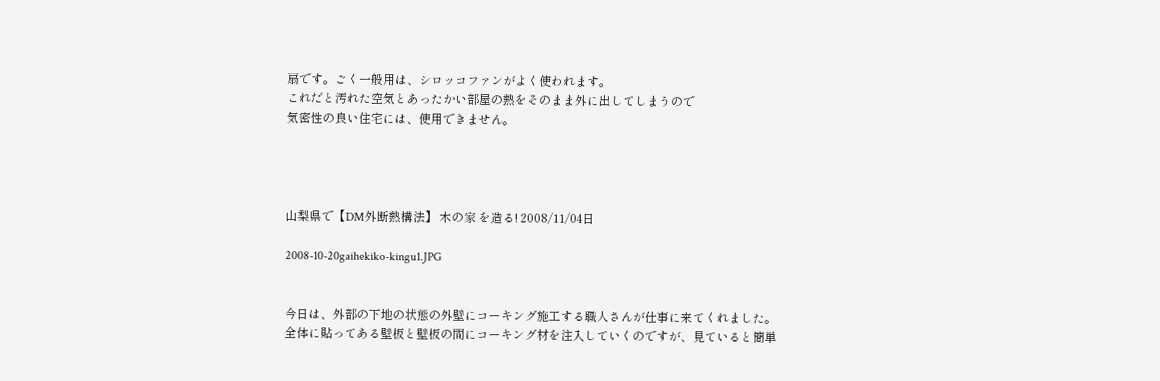扇です。ごく一般用は、シロッコファンがよく使われます。
これだと汚れた空気とあったかい部屋の熱をそのまま外に出してしまうので
気密性の良い住宅には、使用できません。




山梨県で【DM外断熱構法】 木の家 を造る! 2008/11/04日

2008-10-20gaihekiko-kingu1.JPG


今日は、外部の下地の状態の外壁にコーキング施工する職人さんが仕事に来てくれました。
全体に貼ってある壁板と壁板の間にコーキング材を注入していくのですが、見ていると簡単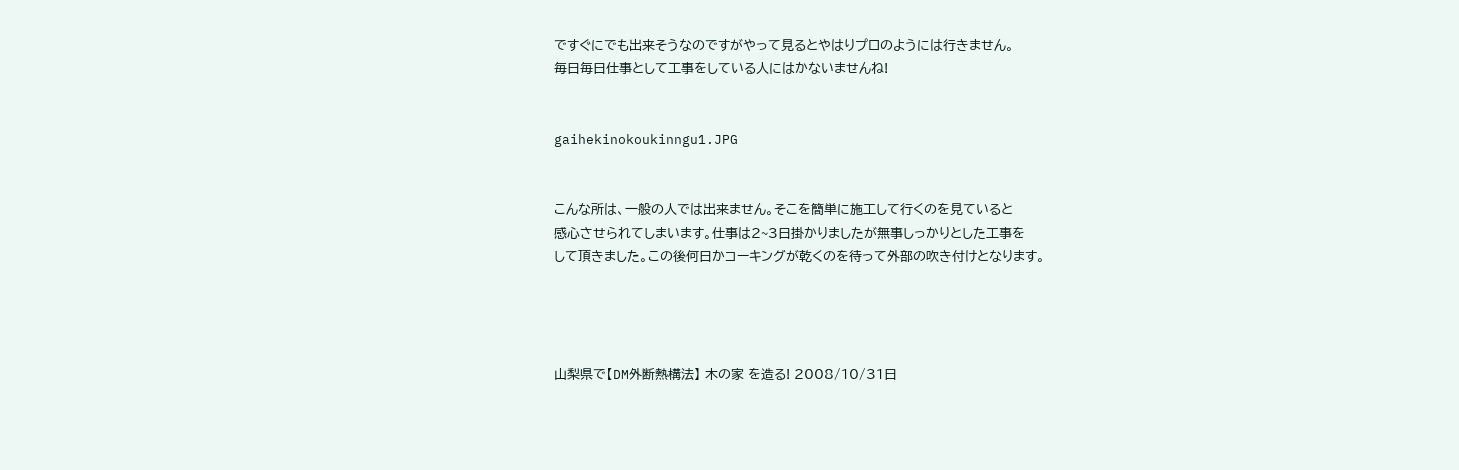ですぐにでも出来そうなのですがやって見るとやはりプロのようには行きません。
毎日毎日仕事として工事をしている人にはかないませんね!


gaihekinokoukinngu1.JPG


こんな所は、一般の人では出来ません。そこを簡単に施工して行くのを見ていると
感心させられてしまいます。仕事は2~3日掛かりましたが無事しっかりとした工事を
して頂きました。この後何日かコーキングが乾くのを待って外部の吹き付けとなります。




山梨県で【DM外断熱構法】 木の家 を造る! 2008/10/31日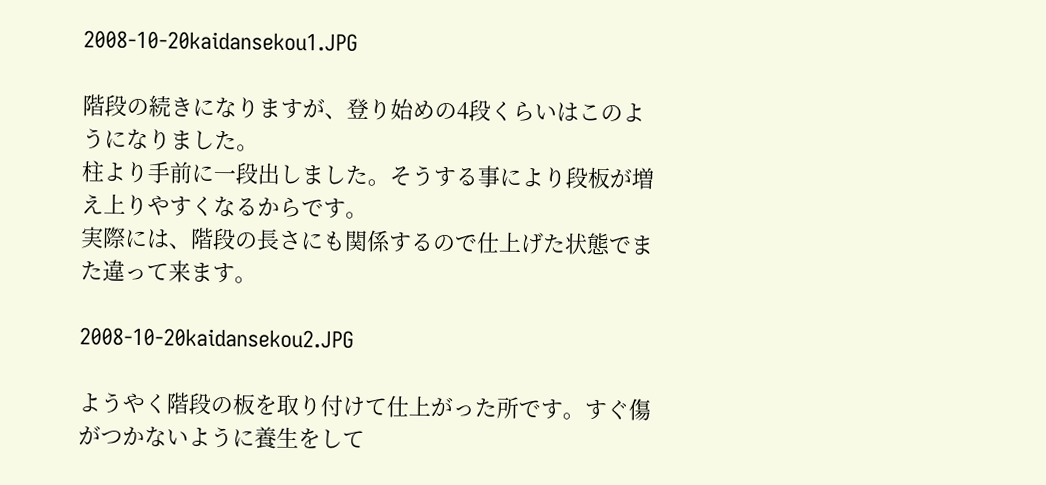2008-10-20kaidansekou1.JPG

階段の続きになりますが、登り始めの4段くらいはこのようになりました。
柱より手前に一段出しました。そうする事により段板が増え上りやすくなるからです。
実際には、階段の長さにも関係するので仕上げた状態でまた違って来ます。

2008-10-20kaidansekou2.JPG

ようやく階段の板を取り付けて仕上がった所です。すぐ傷がつかないように養生をして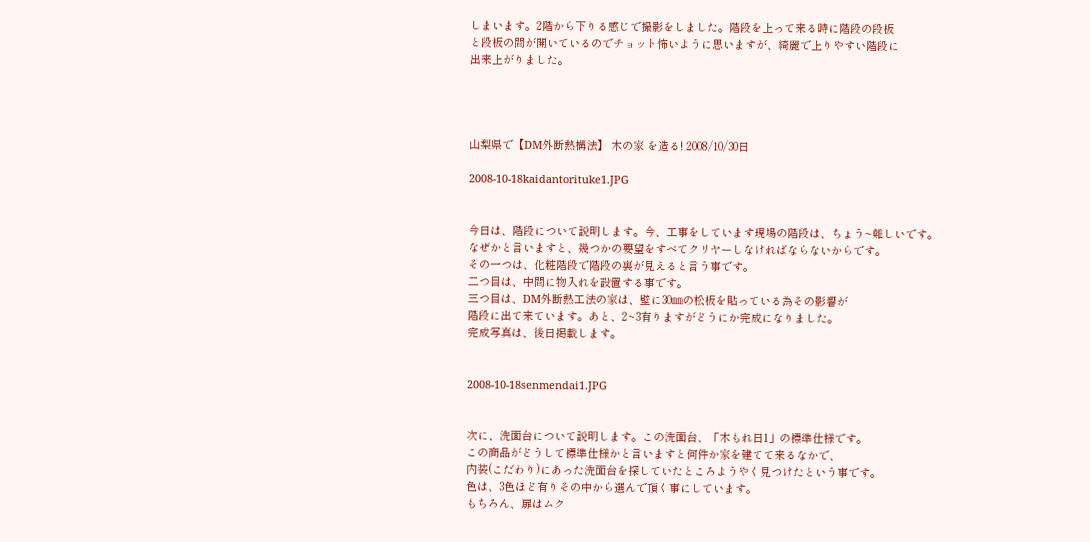しまいます。2階から下りる感じで撮影をしました。階段を上って来る時に階段の段板
と段板の間が開いているのでチョット怖いように思いますが、綺麗で上りやすい階段に
出来上がりました。




山梨県で【DM外断熱構法】 木の家 を造る! 2008/10/30日

2008-10-18kaidantorituke1.JPG


今日は、階段について説明します。今、工事をしています現場の階段は、ちょう~難しいです。
なぜかと言いますと、幾つかの要望をすべてクリヤーしなければならないからです。
その一つは、化粧階段で階段の裏が見えると言う事です。
二つ目は、中間に物入れを設置する事です。
三つ目は、DM外断熱工法の家は、壁に30㎜の松板を貼っている為その影響が
階段に出て来ています。あと、2~3有りますがどうにか完成になりました。
完成写真は、後日掲載します。


2008-10-18senmendai1.JPG


次に、洗面台について説明します。この洗面台、「木もれ日1」の標準仕様です。
この商品がどうして標準仕様かと言いますと何件か家を建てて来るなかで、
内装(こだわり)にあった洗面台を探していたところようやく見つけたという事です。
色は、3色ほど有りその中から選んで頂く事にしています。
もちろん、扉はムク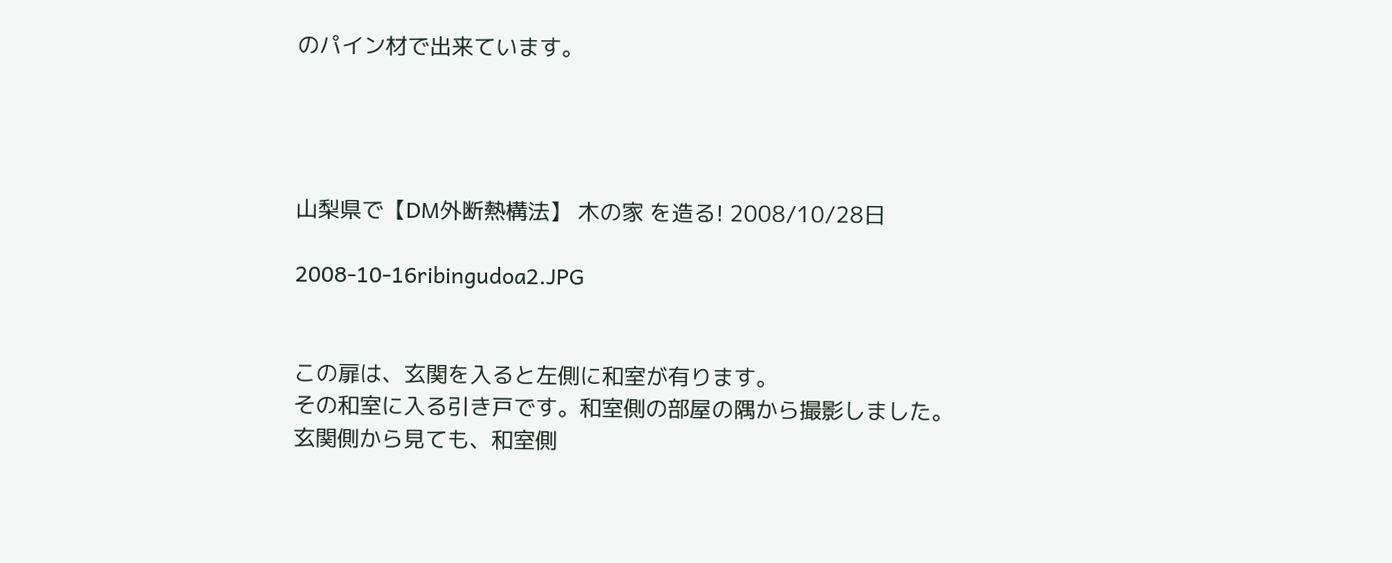のパイン材で出来ています。




山梨県で【DM外断熱構法】 木の家 を造る! 2008/10/28日

2008-10-16ribingudoa2.JPG


この扉は、玄関を入ると左側に和室が有ります。
その和室に入る引き戸です。和室側の部屋の隅から撮影しました。
玄関側から見ても、和室側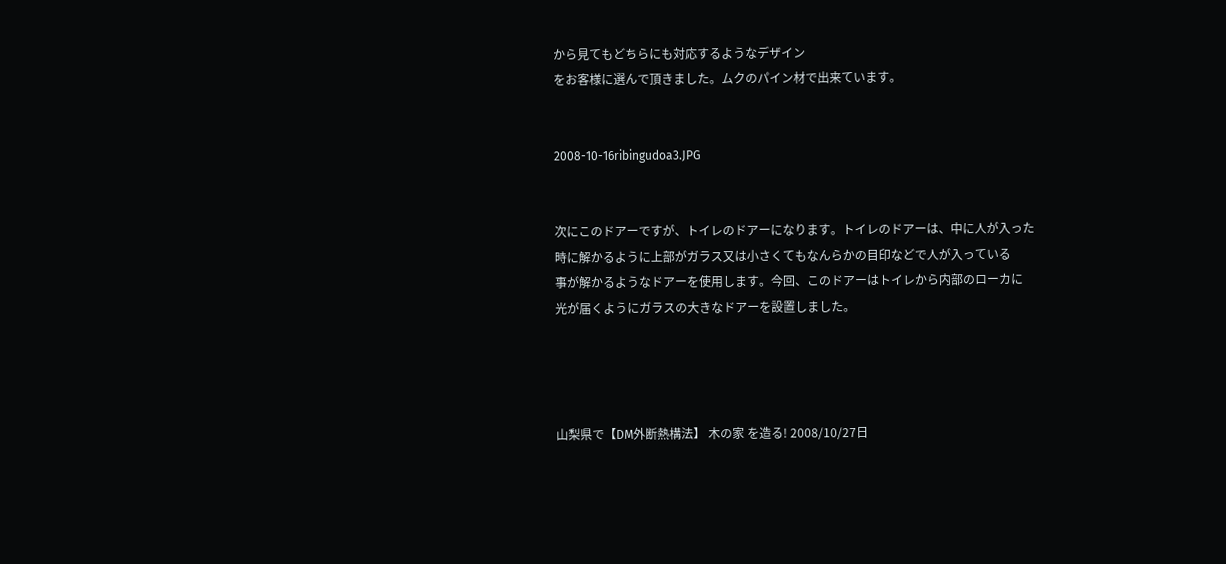から見てもどちらにも対応するようなデザイン
をお客様に選んで頂きました。ムクのパイン材で出来ています。


2008-10-16ribingudoa3.JPG


次にこのドアーですが、トイレのドアーになります。トイレのドアーは、中に人が入った
時に解かるように上部がガラス又は小さくてもなんらかの目印などで人が入っている
事が解かるようなドアーを使用します。今回、このドアーはトイレから内部のローカに
光が届くようにガラスの大きなドアーを設置しました。




山梨県で【DM外断熱構法】 木の家 を造る! 2008/10/27日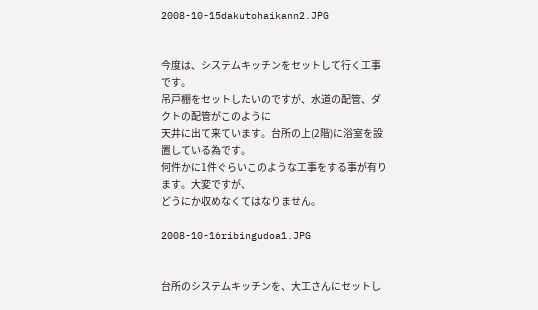2008-10-15dakutohaikann2.JPG


今度は、システムキッチンをセットして行く工事です。
吊戸棚をセットしたいのですが、水道の配管、ダクトの配管がこのように
天井に出て来ています。台所の上(2階)に浴室を設置している為です。
何件かに1件ぐらいこのような工事をする事が有ります。大変ですが、
どうにか収めなくてはなりません。

2008-10-16ribingudoa1.JPG


台所のシステムキッチンを、大工さんにセットし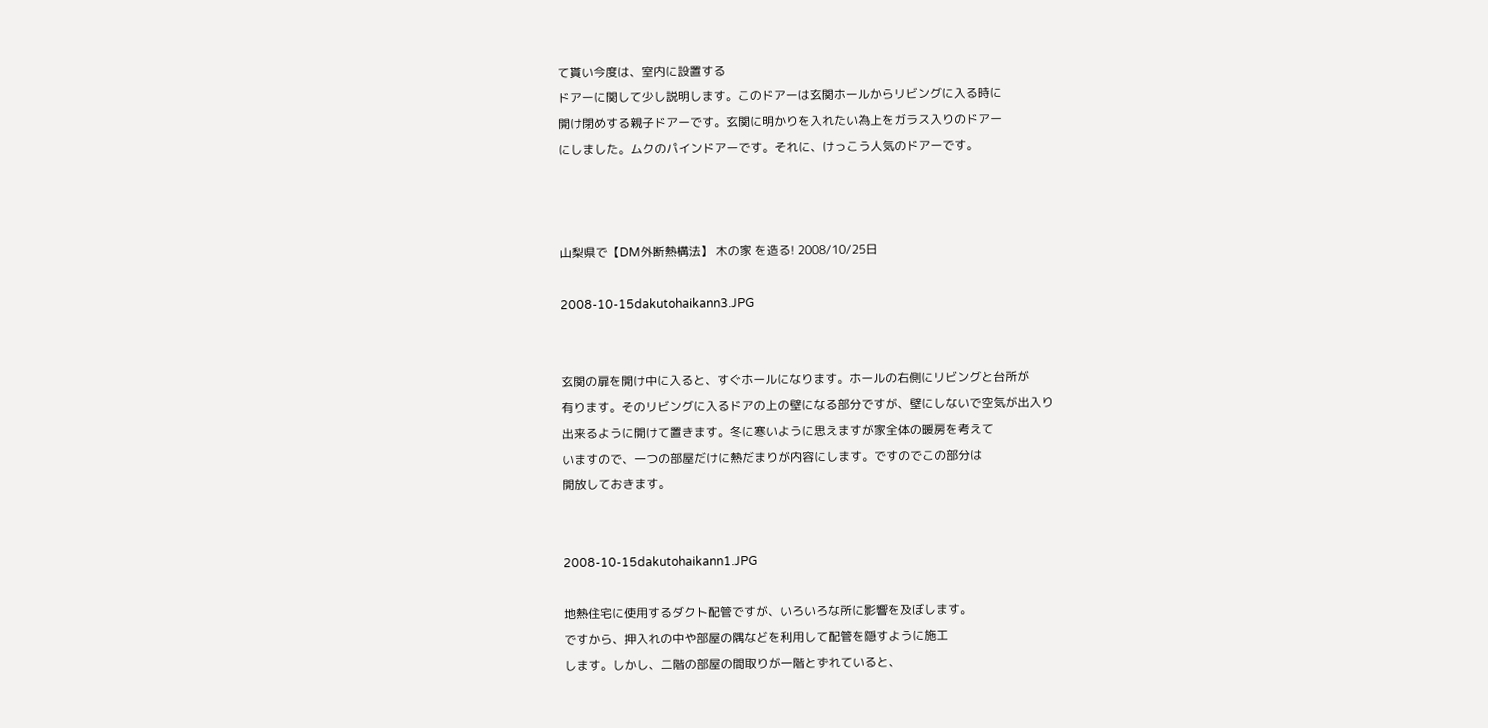て貰い今度は、室内に設置する
ドアーに関して少し説明します。このドアーは玄関ホールからリビングに入る時に
開け閉めする親子ドアーです。玄関に明かりを入れたい為上をガラス入りのドアー
にしました。ムクのパインドアーです。それに、けっこう人気のドアーです。



山梨県で【DM外断熱構法】 木の家 を造る! 2008/10/25日

2008-10-15dakutohaikann3.JPG


玄関の扉を開け中に入ると、すぐホールになります。ホールの右側にリビングと台所が
有ります。そのリビングに入るドアの上の壁になる部分ですが、壁にしないで空気が出入り
出来るように開けて置きます。冬に寒いように思えますが家全体の暖房を考えて
いますので、一つの部屋だけに熱だまりが内容にします。ですのでこの部分は
開放しておきます。


2008-10-15dakutohaikann1.JPG

地熱住宅に使用するダクト配管ですが、いろいろな所に影響を及ぼします。
ですから、押入れの中や部屋の隅などを利用して配管を隠すように施工
します。しかし、二階の部屋の間取りが一階とずれていると、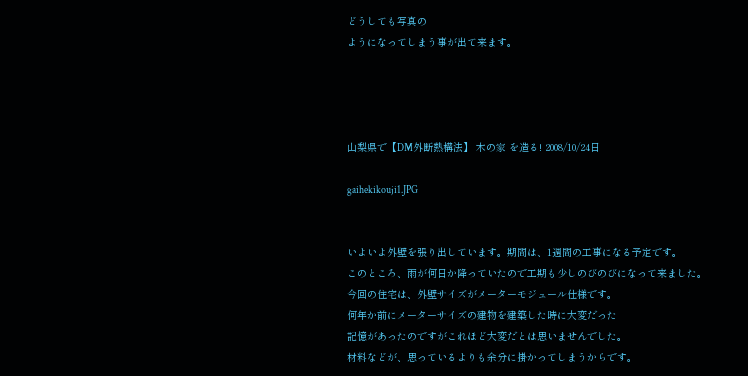どうしても写真の
ようになってしまう事が出て来ます。




山梨県で【DM外断熱構法】 木の家 を造る! 2008/10/24日

gaihekikouji1.JPG


いよいよ外壁を張り出しています。期間は、1週間の工事になる予定です。
このところ、雨が何日か降っていたので工期も少しのびのびになって来ました。
今回の住宅は、外壁サイズがメーターモジュール仕様です。
何年か前にメーターサイズの建物を建築した時に大変だった
記憶があったのですがこれほど大変だとは思いませんでした。
材料などが、思っているよりも余分に掛かってしまうからです。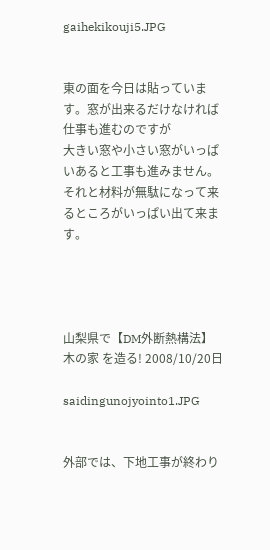gaihekikouji5.JPG


東の面を今日は貼っています。窓が出来るだけなければ仕事も進むのですが
大きい窓や小さい窓がいっぱいあると工事も進みません。
それと材料が無駄になって来るところがいっぱい出て来ます。




山梨県で【DM外断熱構法】 木の家 を造る! 2008/10/20日

saidingunojyointo1.JPG


外部では、下地工事が終わり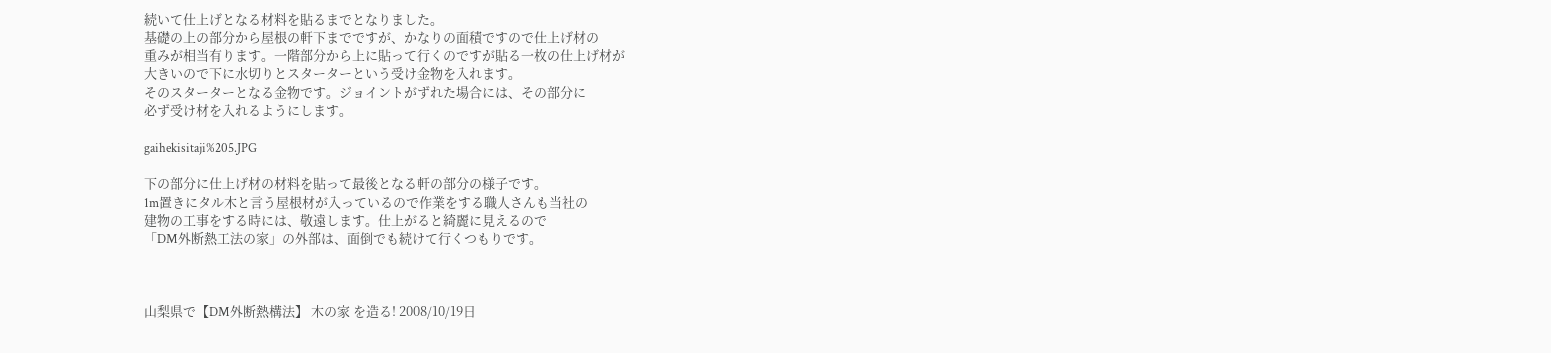続いて仕上げとなる材料を貼るまでとなりました。
基礎の上の部分から屋根の軒下までですが、かなりの面積ですので仕上げ材の
重みが相当有ります。一階部分から上に貼って行くのですが貼る一枚の仕上げ材が
大きいので下に水切りとスターターという受け金物を入れます。
そのスターターとなる金物です。ジョイントがずれた場合には、その部分に
必ず受け材を入れるようにします。

gaihekisitaji%205.JPG

下の部分に仕上げ材の材料を貼って最後となる軒の部分の様子です。
1m置きにタル木と言う屋根材が入っているので作業をする職人さんも当社の
建物の工事をする時には、敬遠します。仕上がると綺麗に見えるので
「DM外断熱工法の家」の外部は、面倒でも続けて行くつもりです。



山梨県で【DM外断熱構法】 木の家 を造る! 2008/10/19日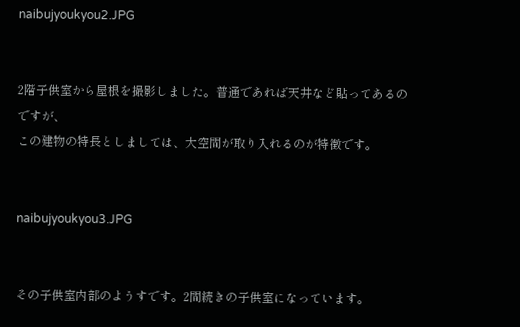naibujyoukyou2.JPG


2階子供室から屋根を撮影しました。普通であれば天井など貼ってあるのですが、
この建物の特長としましては、大空間が取り入れるのが特徴です。


naibujyoukyou3.JPG


その子供室内部のようすです。2間続きの子供室になっています。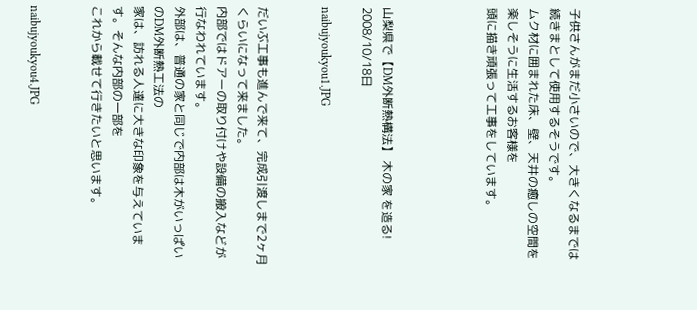子供さんがまだ小さいので、大きくなるまでは続きまとして使用するそうです。
ムク材に囲まれた床、壁、天井の癒しの空間を楽しそうに生活するお客様を
頭に描き頑張って工事をしています。




山梨県で【DM外断熱構法】 木の家 を造る! 2008/10/18日

naibujyoukyou1.JPG


だいぶ工事も進んで来て、完成引渡しまで2ヶ月くらいになって来ました。
内部ではドアーの取り付けや設備の搬入などが行なわれています。
外部は、普通の家と同じで内部は木がいっぱいのDM外断熱工法の
家は、訪れる人達に大きな印象を与えています。そんな内部の一部を
これから載せて行きたいと思います。


naibujyoukyou4.JPG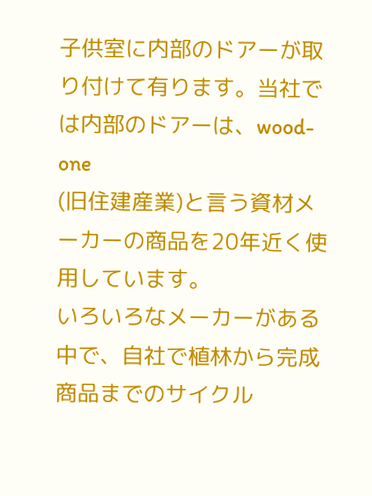子供室に内部のドアーが取り付けて有ります。当社では内部のドアーは、wood-one
(旧住建産業)と言う資材メーカーの商品を20年近く使用しています。
いろいろなメーカーがある中で、自社で植林から完成商品までのサイクル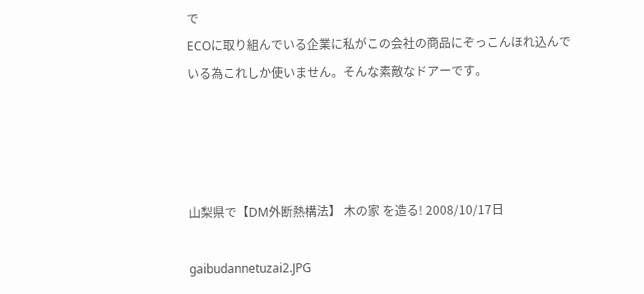で
ECOに取り組んでいる企業に私がこの会社の商品にぞっこんほれ込んで
いる為これしか使いません。そんな素敵なドアーです。




山梨県で【DM外断熱構法】 木の家 を造る! 2008/10/17日

gaibudannetuzai2.JPG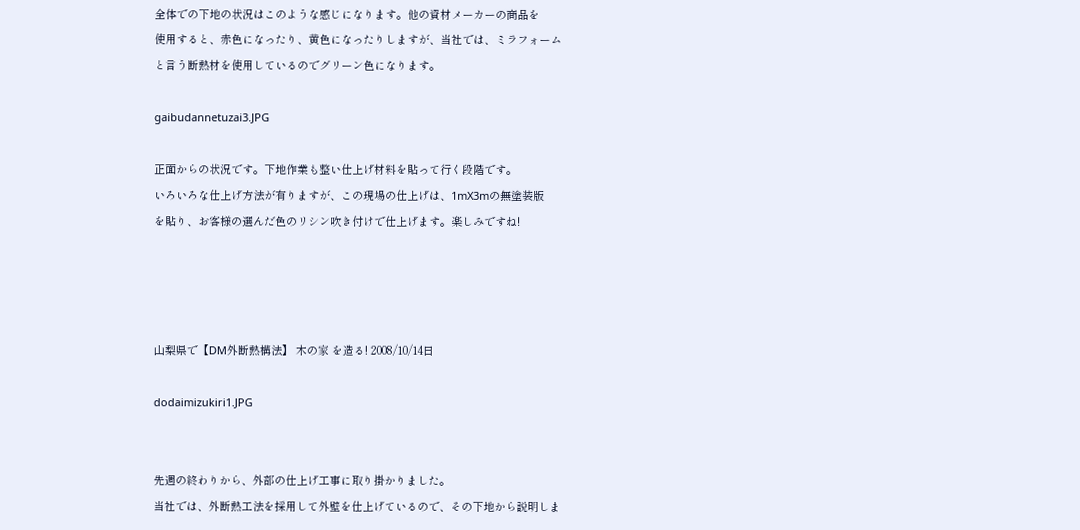全体での下地の状況はこのような感じになります。他の資材メーカーの商品を
使用すると、赤色になったり、黄色になったりしますが、当社では、ミラフォーム
と言う断熱材を使用しているのでグリーン色になります。

gaibudannetuzai3.JPG

正面からの状況です。下地作業も整い仕上げ材料を貼って行く段階です。
いろいろな仕上げ方法が有りますが、この現場の仕上げは、1mX3mの無塗装版
を貼り、お客様の選んだ色のリシン吹き付けで仕上げます。楽しみですね!




山梨県で【DM外断熱構法】 木の家 を造る! 2008/10/14日

dodaimizukiri1.JPG


先週の終わりから、外部の仕上げ工事に取り掛かりました。
当社では、外断熱工法を採用して外壁を仕上げているので、その下地から説明しま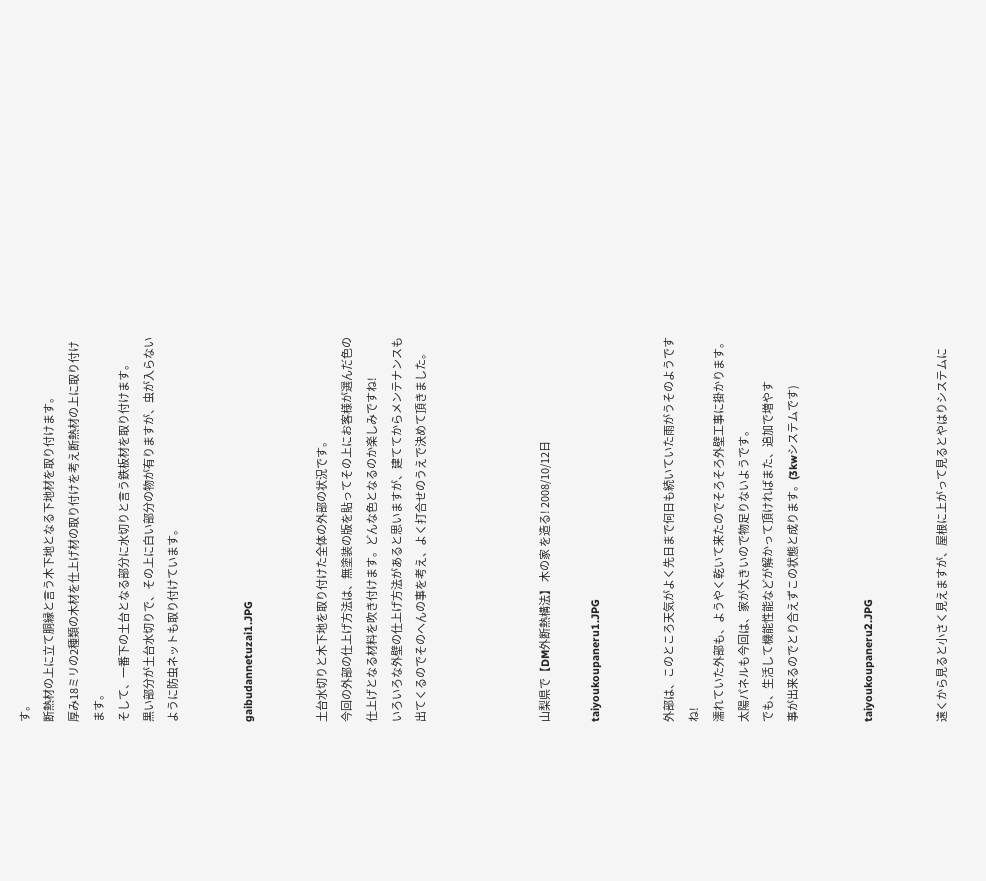す。
断熱材の上に立て胴縁と言う木下地となる下地材を取り付けます。
厚み18ミリの2種類の木材を仕上げ材の取り付けを考え断熱材の上に取り付けます。
そして、一番下の土台となる部分に水切りと言う鉄板材を取り付けます。
黒い部分が土台水切りで、その上に白い部分の物が有りますが、虫が入らない
ように防虫ネットも取り付けています。


gaibudannetuzai1.JPG


土台水切りと木下地を取り付けた全体の外部の状況です。
今回の外部の仕上げ方法は、無塗装の版を貼ってその上にお客様が選んだ色の
仕上げとなる材料を吹き付けます。どんな色となるのか楽しみですね!
いろいろな外壁の仕上げ方法があると思いますが、建ててからメンテナンスも
出てくるのでそのへんの事を考え、よく打合せのうえで決めて頂きました。




山梨県で【DM外断熱構法】 木の家 を造る! 2008/10/12日

taiyoukoupaneru1.JPG


外部は、このところ天気がよく先日まで何日も続いていた雨がうそのようですね!
濡れていた外部も、ようやく乾いて来たのでそろそろ外壁工事に掛かります。
太陽パネルも今回は、家が大きいので物足りないようです。
でも、生活して機能性能などが解かって頂ければまた、追加で増やす
事が出来るのでとり合えずこの状態と成ります。(3kwシステムです)


taiyoukoupaneru2.JPG


遠くから見ると小さく見えますが、屋根に上がって見るとやはりシステムに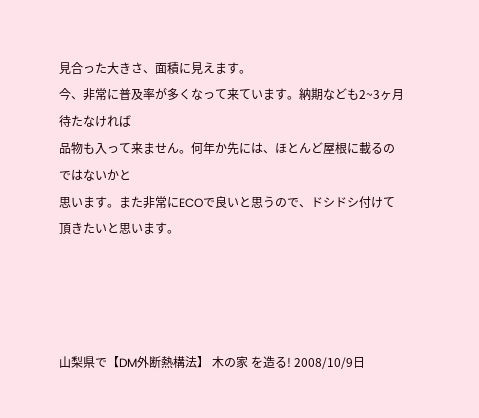見合った大きさ、面積に見えます。
今、非常に普及率が多くなって来ています。納期なども2~3ヶ月待たなければ
品物も入って来ません。何年か先には、ほとんど屋根に載るのではないかと
思います。また非常にECOで良いと思うので、ドシドシ付けて頂きたいと思います。




山梨県で【DM外断熱構法】 木の家 を造る! 2008/10/9日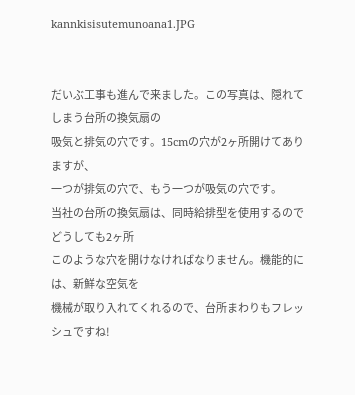kannkisisutemunoana1.JPG


だいぶ工事も進んで来ました。この写真は、隠れてしまう台所の換気扇の
吸気と排気の穴です。15cmの穴が2ヶ所開けてありますが、
一つが排気の穴で、もう一つが吸気の穴です。
当社の台所の換気扇は、同時給排型を使用するのでどうしても2ヶ所
このような穴を開けなければなりません。機能的には、新鮮な空気を
機械が取り入れてくれるので、台所まわりもフレッシュですね!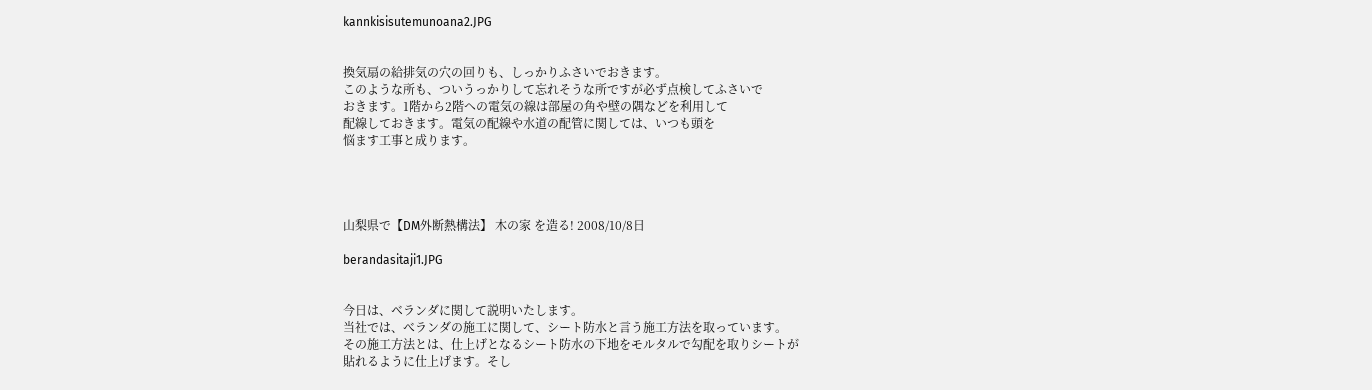kannkisisutemunoana2.JPG


換気扇の給排気の穴の回りも、しっかりふさいでおきます。
このような所も、ついうっかりして忘れそうな所ですが必ず点検してふさいで
おきます。1階から2階への電気の線は部屋の角や壁の隅などを利用して
配線しておきます。電気の配線や水道の配管に関しては、いつも頭を
悩ます工事と成ります。




山梨県で【DM外断熱構法】 木の家 を造る! 2008/10/8日

berandasitaji1.JPG


今日は、ベランダに関して説明いたします。
当社では、べランダの施工に関して、シート防水と言う施工方法を取っています。
その施工方法とは、仕上げとなるシート防水の下地をモルタルで勾配を取りシートが
貼れるように仕上げます。そし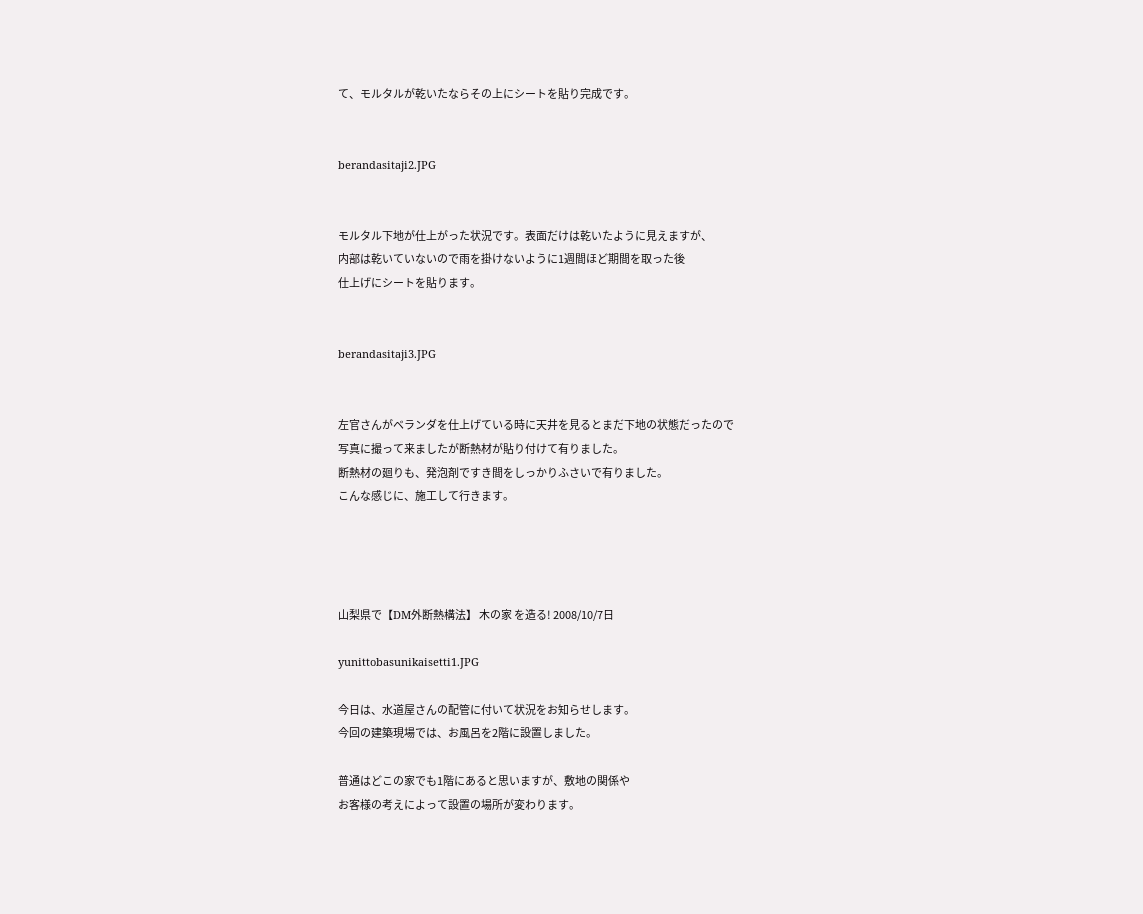て、モルタルが乾いたならその上にシートを貼り完成です。


berandasitaji2.JPG


モルタル下地が仕上がった状況です。表面だけは乾いたように見えますが、
内部は乾いていないので雨を掛けないように1週間ほど期間を取った後
仕上げにシートを貼ります。


berandasitaji3.JPG


左官さんがベランダを仕上げている時に天井を見るとまだ下地の状態だったので
写真に撮って来ましたが断熱材が貼り付けて有りました。
断熱材の廻りも、発泡剤ですき間をしっかりふさいで有りました。
こんな感じに、施工して行きます。




山梨県で【DM外断熱構法】 木の家 を造る! 2008/10/7日

yunittobasunikaisetti1.JPG

今日は、水道屋さんの配管に付いて状況をお知らせします。
今回の建築現場では、お風呂を2階に設置しました。

普通はどこの家でも1階にあると思いますが、敷地の関係や
お客様の考えによって設置の場所が変わります。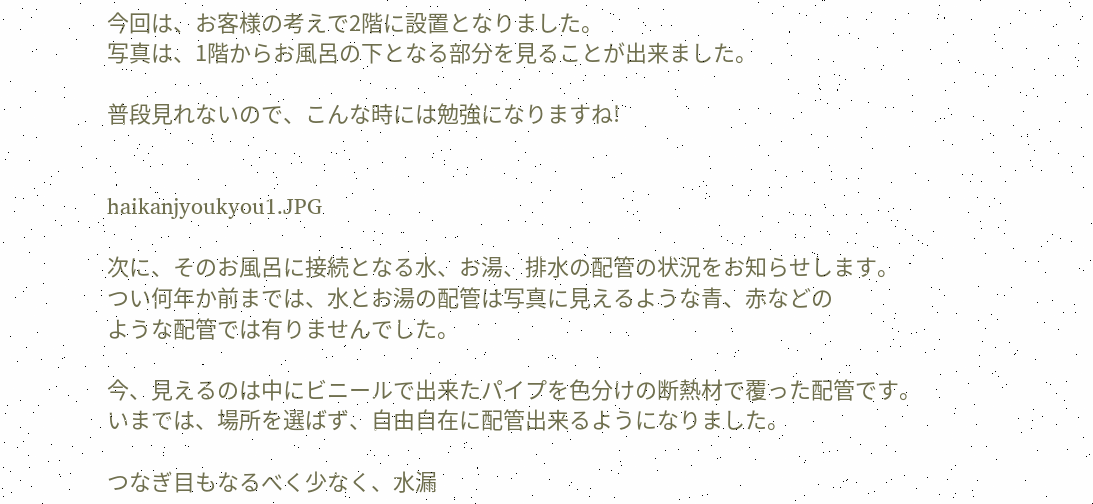今回は、お客様の考えで2階に設置となりました。
写真は、1階からお風呂の下となる部分を見ることが出来ました。

普段見れないので、こんな時には勉強になりますね!


haikanjyoukyou1.JPG

次に、そのお風呂に接続となる水、お湯、排水の配管の状況をお知らせします。
つい何年か前までは、水とお湯の配管は写真に見えるような青、赤などの
ような配管では有りませんでした。

今、見えるのは中にビニールで出来たパイプを色分けの断熱材で覆った配管です。
いまでは、場所を選ばず、自由自在に配管出来るようになりました。

つなぎ目もなるべく少なく、水漏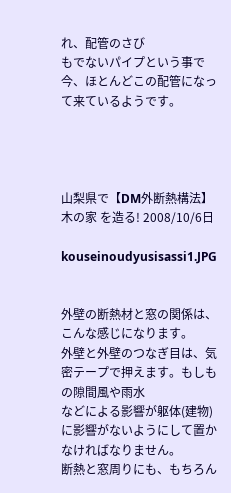れ、配管のさび
もでないパイプという事で今、ほとんどこの配管になって来ているようです。




山梨県で【DM外断熱構法】 木の家 を造る! 2008/10/6日

kouseinoudyusisassi1.JPG


外壁の断熱材と窓の関係は、こんな感じになります。
外壁と外壁のつなぎ目は、気密テープで押えます。もしもの隙間風や雨水
などによる影響が躯体(建物)に影響がないようにして置かなければなりません。
断熱と窓周りにも、もちろん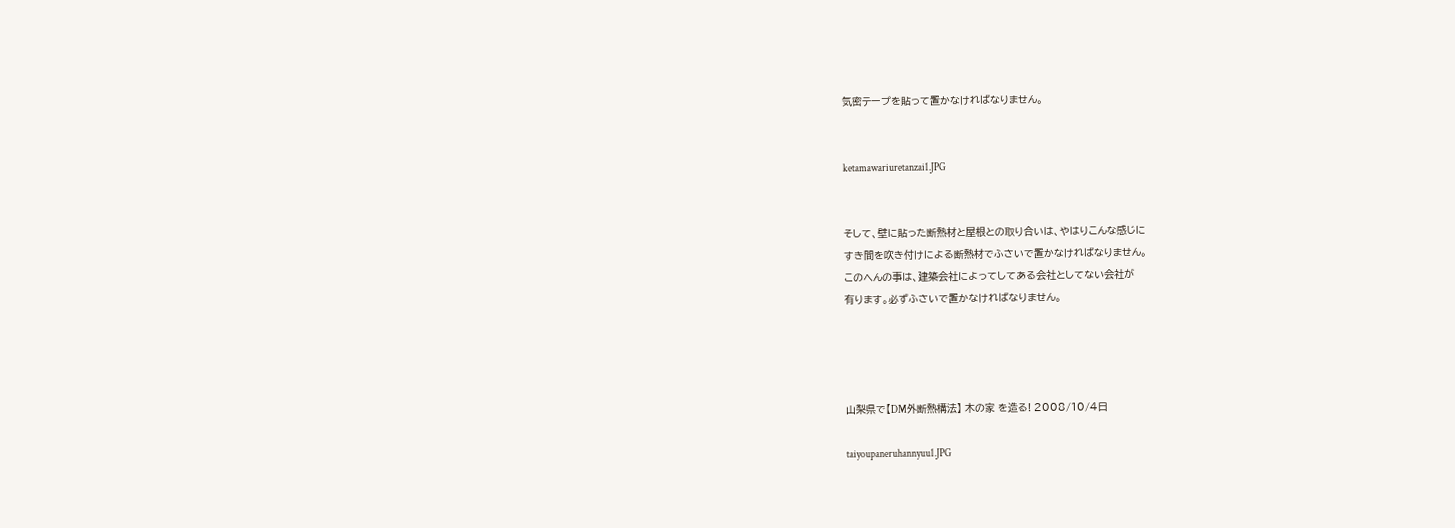気密テープを貼って置かなければなりません。


ketamawariuretanzai1.JPG


そして、壁に貼った断熱材と屋根との取り合いは、やはりこんな感じに
すき間を吹き付けによる断熱材でふさいで置かなければなりません。
このへんの事は、建築会社によってしてある会社としてない会社が
有ります。必ずふさいで置かなければなりません。




山梨県で【DM外断熱構法】 木の家 を造る! 2008/10/4日

taiyoupaneruhannyuu1.JPG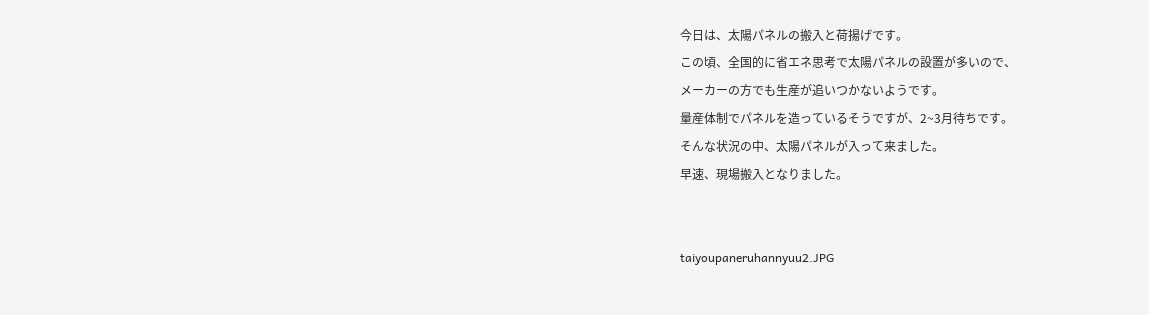今日は、太陽パネルの搬入と荷揚げです。
この頃、全国的に省エネ思考で太陽パネルの設置が多いので、
メーカーの方でも生産が追いつかないようです。
量産体制でパネルを造っているそうですが、2~3月待ちです。
そんな状況の中、太陽パネルが入って来ました。
早速、現場搬入となりました。


taiyoupaneruhannyuu2.JPG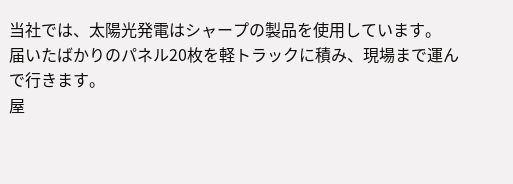当社では、太陽光発電はシャープの製品を使用しています。
届いたばかりのパネル20枚を軽トラックに積み、現場まで運んで行きます。
屋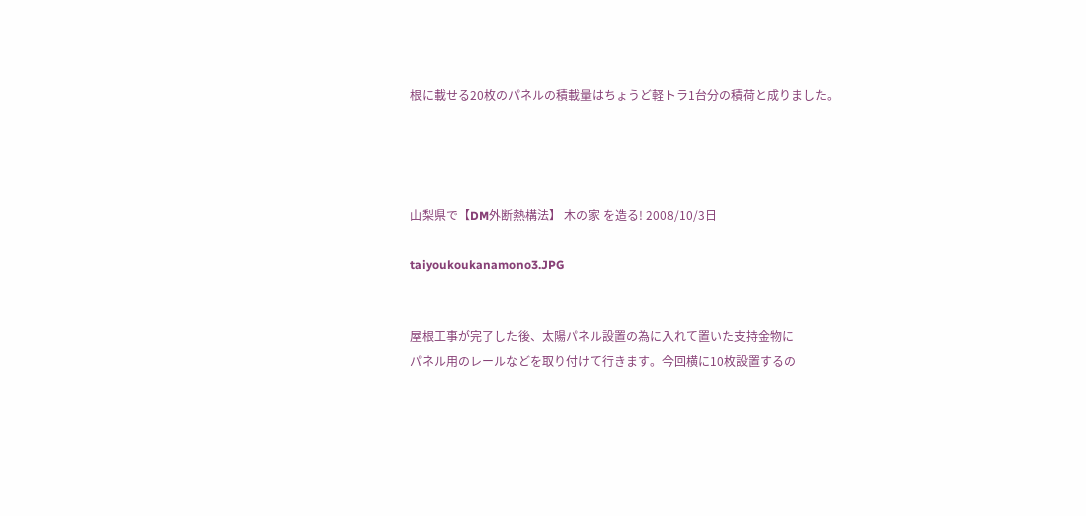根に載せる20枚のパネルの積載量はちょうど軽トラ1台分の積荷と成りました。




山梨県で【DM外断熱構法】 木の家 を造る! 2008/10/3日

taiyoukoukanamono3.JPG


屋根工事が完了した後、太陽パネル設置の為に入れて置いた支持金物に
パネル用のレールなどを取り付けて行きます。今回横に10枚設置するの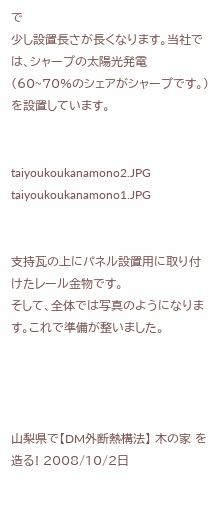で
少し設置長さが長くなります。当社では、シャープの太陽光発電
(60~70%のシェアがシャープです。)を設置しています。


taiyoukoukanamono2.JPG
taiyoukoukanamono1.JPG


支持瓦の上にパネル設置用に取り付けたレール金物です。
そして、全体では写真のようになります。これで準備が整いました。




山梨県で【DM外断熱構法】 木の家 を造る! 2008/10/2日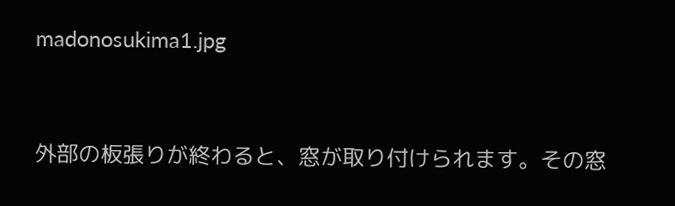madonosukima1.jpg


外部の板張りが終わると、窓が取り付けられます。その窓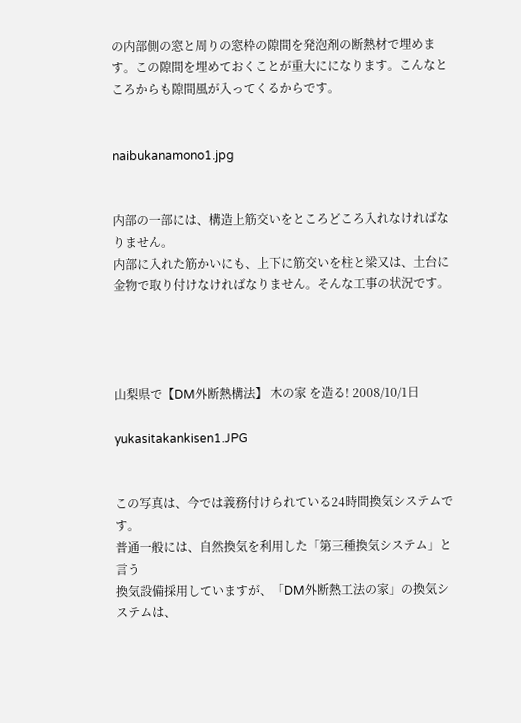の内部側の窓と周りの窓枠の隙間を発泡剤の断熱材で埋めます。この隙間を埋めておくことが重大にになります。こんなところからも隙間風が入ってくるからです。


naibukanamono1.jpg


内部の一部には、構造上筋交いをところどころ入れなければなりません。
内部に入れた筋かいにも、上下に筋交いを柱と梁又は、土台に金物で取り付けなければなりません。そんな工事の状況です。




山梨県で【DM外断熱構法】 木の家 を造る! 2008/10/1日

yukasitakankisen1.JPG


この写真は、今では義務付けられている24時間換気システムです。
普通一般には、自然換気を利用した「第三種換気システム」と言う
換気設備採用していますが、「DM外断熱工法の家」の換気システムは、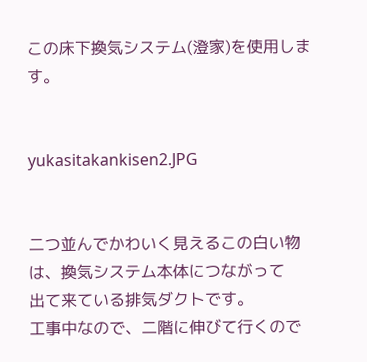この床下換気システム(澄家)を使用します。


yukasitakankisen2.JPG


二つ並んでかわいく見えるこの白い物は、換気システム本体につながって
出て来ている排気ダクトです。
工事中なので、二階に伸びて行くので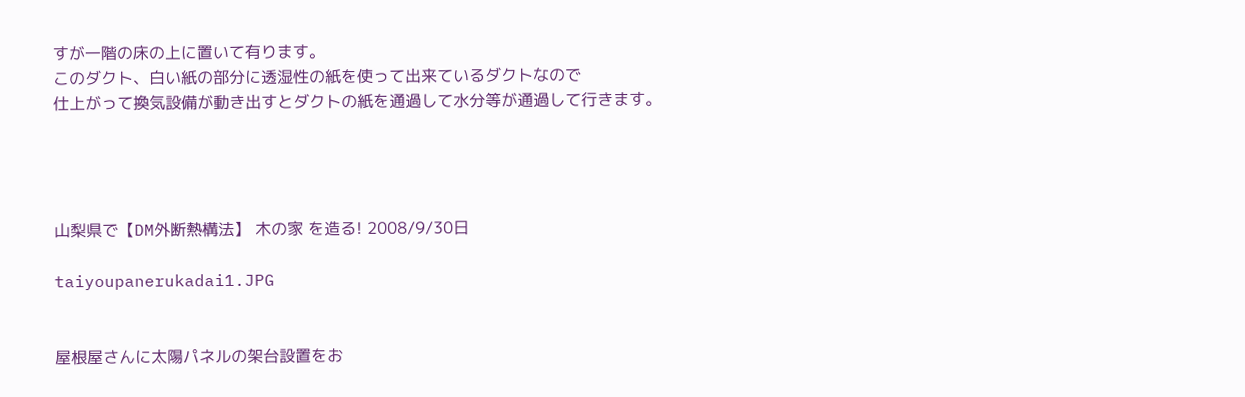すが一階の床の上に置いて有ります。
このダクト、白い紙の部分に透湿性の紙を使って出来ているダクトなので
仕上がって換気設備が動き出すとダクトの紙を通過して水分等が通過して行きます。




山梨県で【DM外断熱構法】 木の家 を造る! 2008/9/30日

taiyoupanerukadai1.JPG


屋根屋さんに太陽パネルの架台設置をお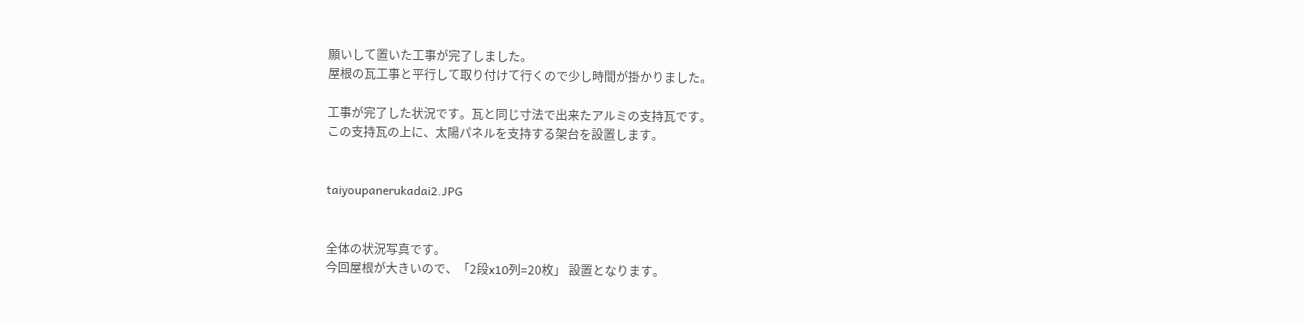願いして置いた工事が完了しました。
屋根の瓦工事と平行して取り付けて行くので少し時間が掛かりました。

工事が完了した状況です。瓦と同じ寸法で出来たアルミの支持瓦です。
この支持瓦の上に、太陽パネルを支持する架台を設置します。


taiyoupanerukadai2.JPG


全体の状況写真です。
今回屋根が大きいので、「2段x10列=20枚」 設置となります。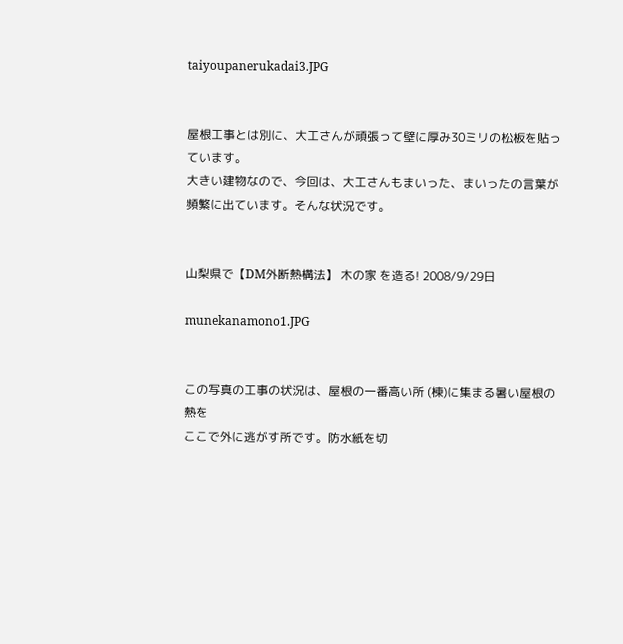taiyoupanerukadai3.JPG


屋根工事とは別に、大工さんが頑張って壁に厚み30ミリの松板を貼っています。
大きい建物なので、今回は、大工さんもまいった、まいったの言葉が
頻繁に出ています。そんな状況です。


山梨県で【DM外断熱構法】 木の家 を造る! 2008/9/29日

munekanamono1.JPG


この写真の工事の状況は、屋根の一番高い所 (棟)に集まる暑い屋根の熱を
ここで外に逃がす所です。防水紙を切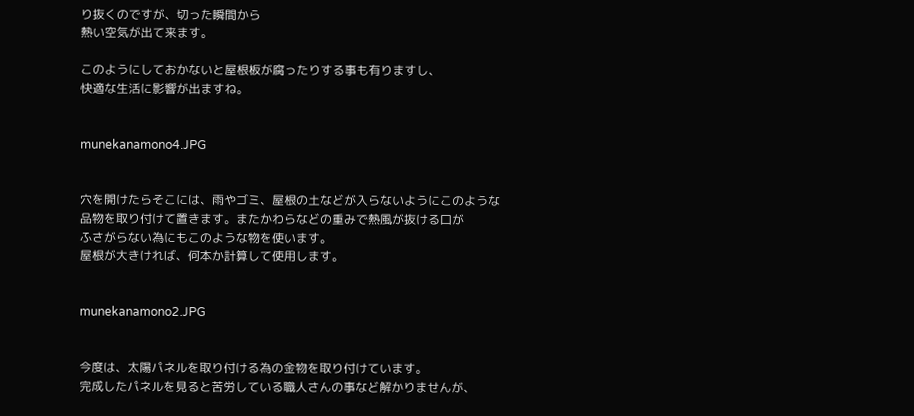り抜くのですが、切った瞬間から
熱い空気が出て来ます。

このようにしておかないと屋根板が腐ったりする事も有りますし、
快適な生活に影響が出ますね。


munekanamono4.JPG


穴を開けたらそこには、雨やゴミ、屋根の土などが入らないようにこのような
品物を取り付けて置きます。またかわらなどの重みで熱風が抜ける口が
ふさがらない為にもこのような物を使います。
屋根が大きければ、何本か計算して使用します。


munekanamono2.JPG


今度は、太陽パネルを取り付ける為の金物を取り付けています。
完成したパネルを見ると苦労している職人さんの事など解かりませんが、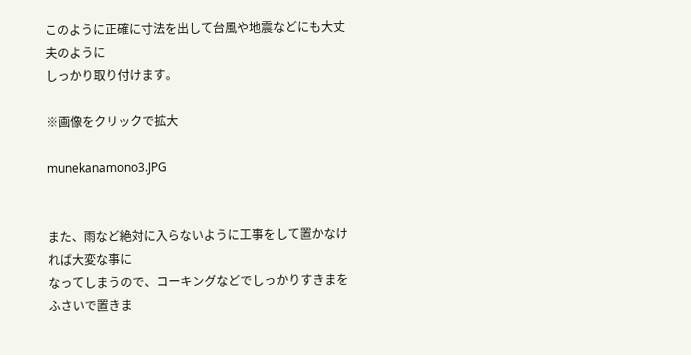このように正確に寸法を出して台風や地震などにも大丈夫のように
しっかり取り付けます。

※画像をクリックで拡大

munekanamono3.JPG


また、雨など絶対に入らないように工事をして置かなければ大変な事に
なってしまうので、コーキングなどでしっかりすきまをふさいで置きま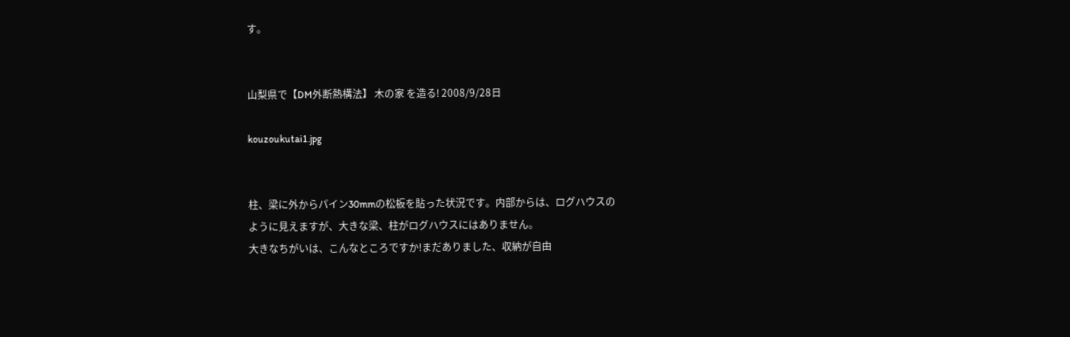す。


山梨県で【DM外断熱構法】 木の家 を造る! 2008/9/28日

kouzoukutai1.jpg


柱、梁に外からパイン30mmの松板を貼った状況です。内部からは、ログハウスの
ように見えますが、大きな梁、柱がログハウスにはありません。
大きなちがいは、こんなところですか!まだありました、収納が自由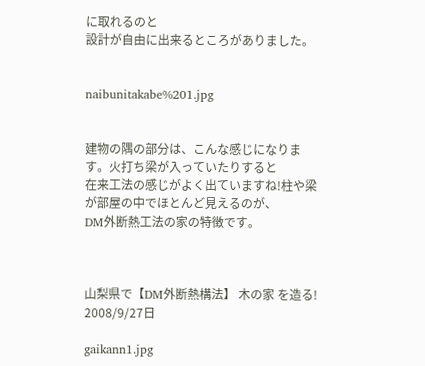に取れるのと
設計が自由に出来るところがありました。


naibunitakabe%201.jpg


建物の隅の部分は、こんな感じになります。火打ち梁が入っていたりすると
在来工法の感じがよく出ていますね!柱や梁が部屋の中でほとんど見えるのが、
DM外断熱工法の家の特徴です。



山梨県で【DM外断熱構法】 木の家 を造る! 2008/9/27日

gaikann1.jpg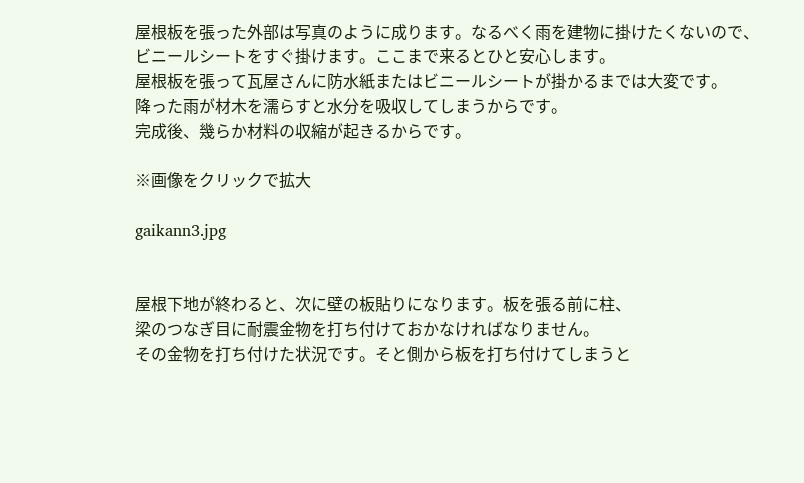屋根板を張った外部は写真のように成ります。なるべく雨を建物に掛けたくないので、
ビニールシートをすぐ掛けます。ここまで来るとひと安心します。
屋根板を張って瓦屋さんに防水紙またはビニールシートが掛かるまでは大変です。
降った雨が材木を濡らすと水分を吸収してしまうからです。
完成後、幾らか材料の収縮が起きるからです。

※画像をクリックで拡大

gaikann3.jpg


屋根下地が終わると、次に壁の板貼りになります。板を張る前に柱、
梁のつなぎ目に耐震金物を打ち付けておかなければなりません。
その金物を打ち付けた状況です。そと側から板を打ち付けてしまうと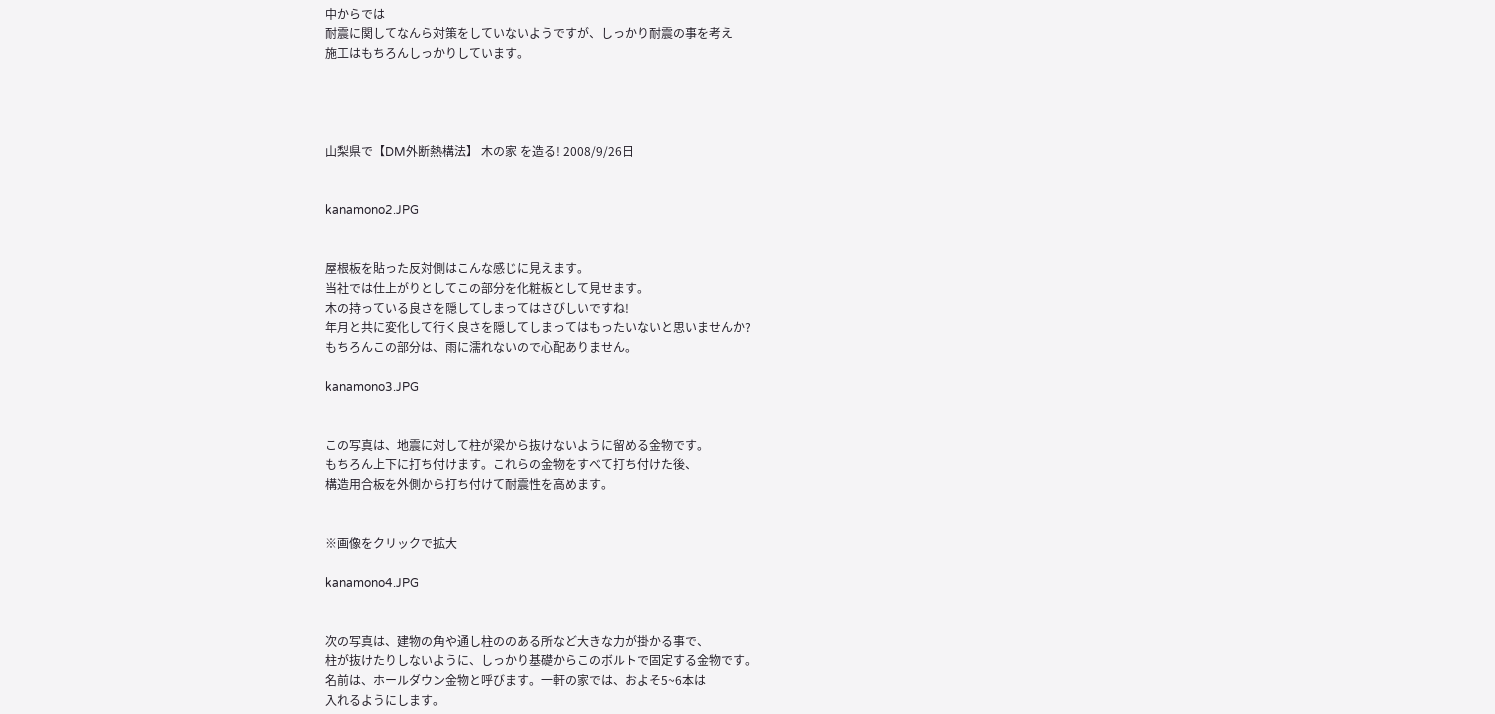中からでは
耐震に関してなんら対策をしていないようですが、しっかり耐震の事を考え
施工はもちろんしっかりしています。




山梨県で【DM外断熱構法】 木の家 を造る! 2008/9/26日


kanamono2.JPG


屋根板を貼った反対側はこんな感じに見えます。
当社では仕上がりとしてこの部分を化粧板として見せます。
木の持っている良さを隠してしまってはさびしいですね!
年月と共に変化して行く良さを隠してしまってはもったいないと思いませんか?
もちろんこの部分は、雨に濡れないので心配ありません。

kanamono3.JPG


この写真は、地震に対して柱が梁から抜けないように留める金物です。
もちろん上下に打ち付けます。これらの金物をすべて打ち付けた後、
構造用合板を外側から打ち付けて耐震性を高めます。


※画像をクリックで拡大

kanamono4.JPG


次の写真は、建物の角や通し柱ののある所など大きな力が掛かる事で、
柱が抜けたりしないように、しっかり基礎からこのボルトで固定する金物です。
名前は、ホールダウン金物と呼びます。一軒の家では、およそ5~6本は
入れるようにします。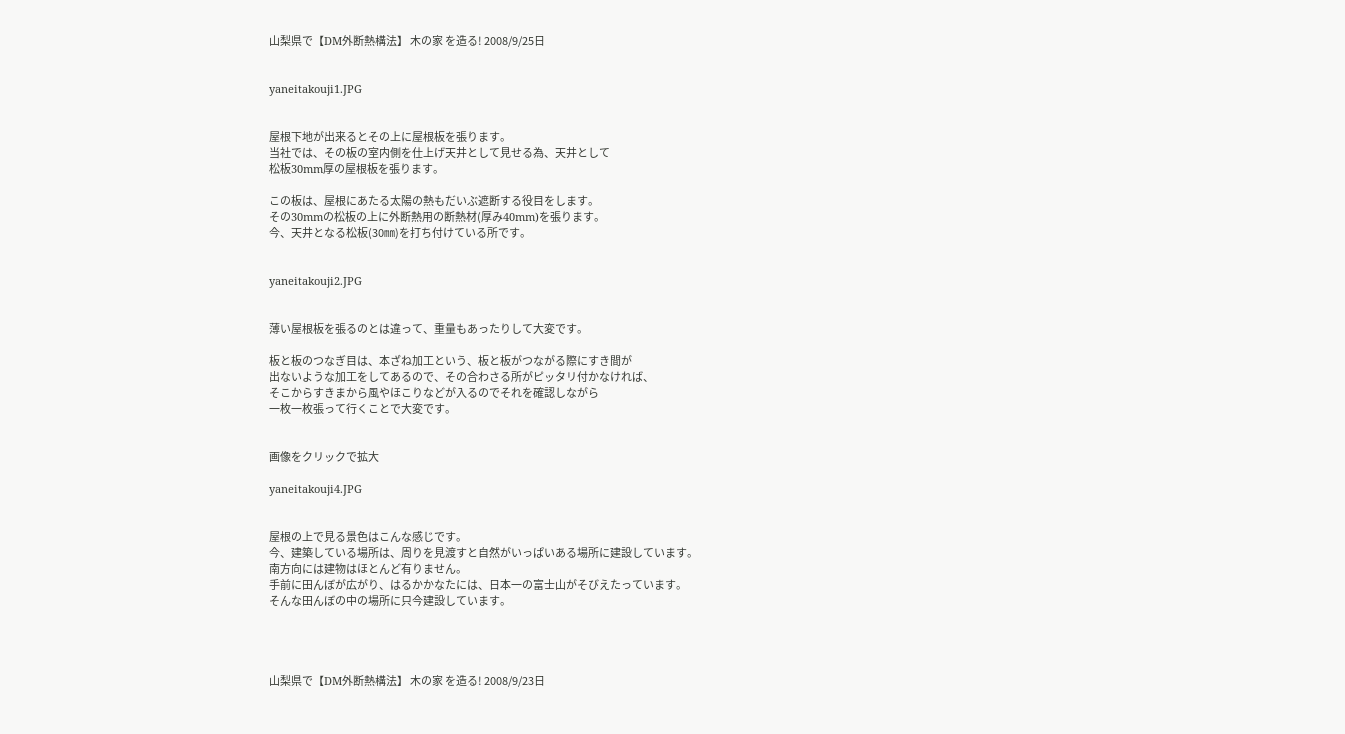山梨県で【DM外断熱構法】 木の家 を造る! 2008/9/25日


yaneitakouji1.JPG


屋根下地が出来るとその上に屋根板を張ります。
当社では、その板の室内側を仕上げ天井として見せる為、天井として
松板30mm厚の屋根板を張ります。

この板は、屋根にあたる太陽の熱もだいぶ遮断する役目をします。
その30mmの松板の上に外断熱用の断熱材(厚み40mm)を張ります。
今、天井となる松板(30㎜)を打ち付けている所です。


yaneitakouji2.JPG


薄い屋根板を張るのとは違って、重量もあったりして大変です。

板と板のつなぎ目は、本ざね加工という、板と板がつながる際にすき間が
出ないような加工をしてあるので、その合わさる所がピッタリ付かなければ、
そこからすきまから風やほこりなどが入るのでそれを確認しながら
一枚一枚張って行くことで大変です。


画像をクリックで拡大

yaneitakouji4.JPG


屋根の上で見る景色はこんな感じです。
今、建築している場所は、周りを見渡すと自然がいっぱいある場所に建設しています。
南方向には建物はほとんど有りません。
手前に田んぼが広がり、はるかかなたには、日本一の富士山がそびえたっています。
そんな田んぼの中の場所に只今建設しています。




山梨県で【DM外断熱構法】 木の家 を造る! 2008/9/23日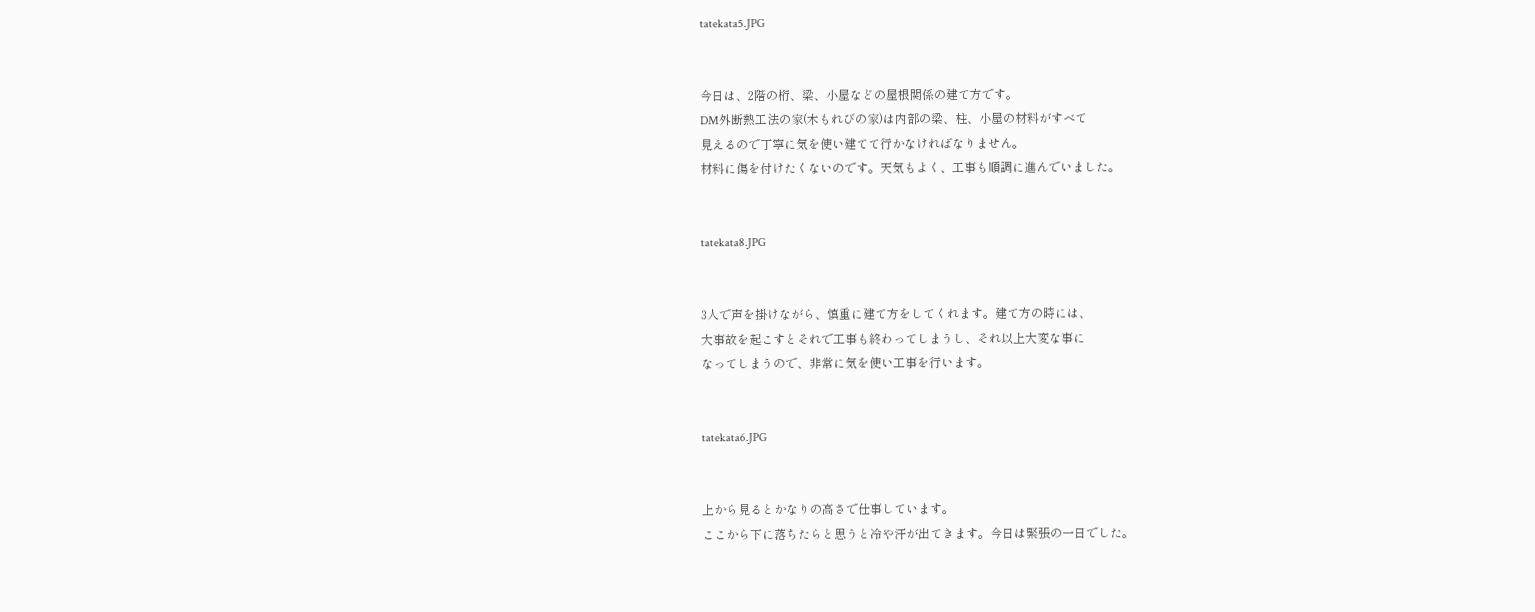tatekata5.JPG


今日は、2階の桁、梁、小屋などの屋根関係の建て方です。
DM外断熱工法の家(木もれびの家)は内部の梁、柱、小屋の材料がすべて
見えるので丁寧に気を使い建てて行かなければなりません。
材料に傷を付けたくないのです。天気もよく、工事も順調に進んでいました。


tatekata8.JPG


3人で声を掛けながら、慎重に建て方をしてくれます。建て方の時には、
大事故を起こすとそれで工事も終わってしまうし、それ以上大変な事に
なってしまうので、非常に気を使い工事を行います。


tatekata6.JPG


上から見るとかなりの高さで仕事しています。
ここから下に落ちたらと思うと冷や汗が出てきます。今日は緊張の一日でした。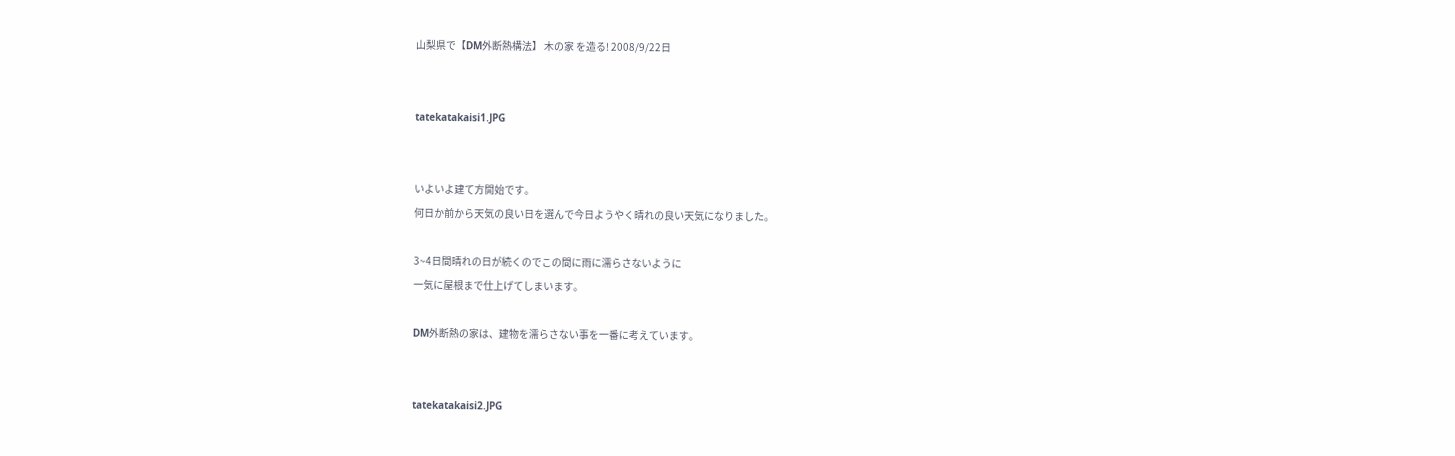山梨県で【DM外断熱構法】 木の家 を造る! 2008/9/22日


tatekatakaisi1.JPG


いよいよ建て方開始です。
何日か前から天気の良い日を選んで今日ようやく晴れの良い天気になりました。

3~4日間晴れの日が続くのでこの間に雨に濡らさないように
一気に屋根まで仕上げてしまいます。

DM外断熱の家は、建物を濡らさない事を一番に考えています。


tatekatakaisi2.JPG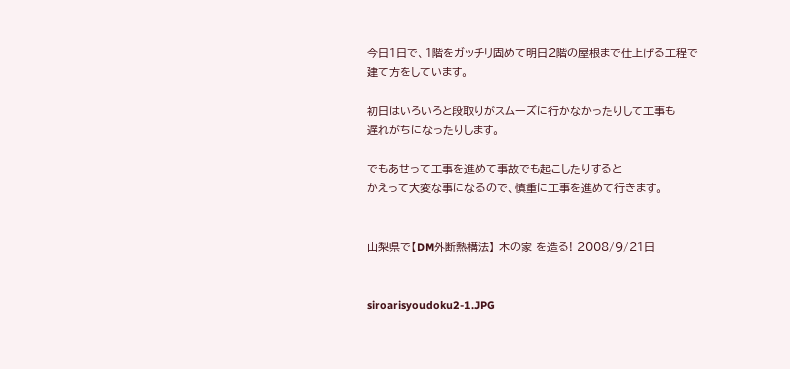今日1日で、1階をガッチリ固めて明日2階の屋根まで仕上げる工程で
建て方をしています。

初日はいろいろと段取りがスムーズに行かなかったりして工事も
遅れがちになったりします。

でもあせって工事を進めて事故でも起こしたりすると
かえって大変な事になるので、慎重に工事を進めて行きます。


山梨県で【DM外断熱構法】 木の家 を造る! 2008/9/21日


siroarisyoudoku2-1.JPG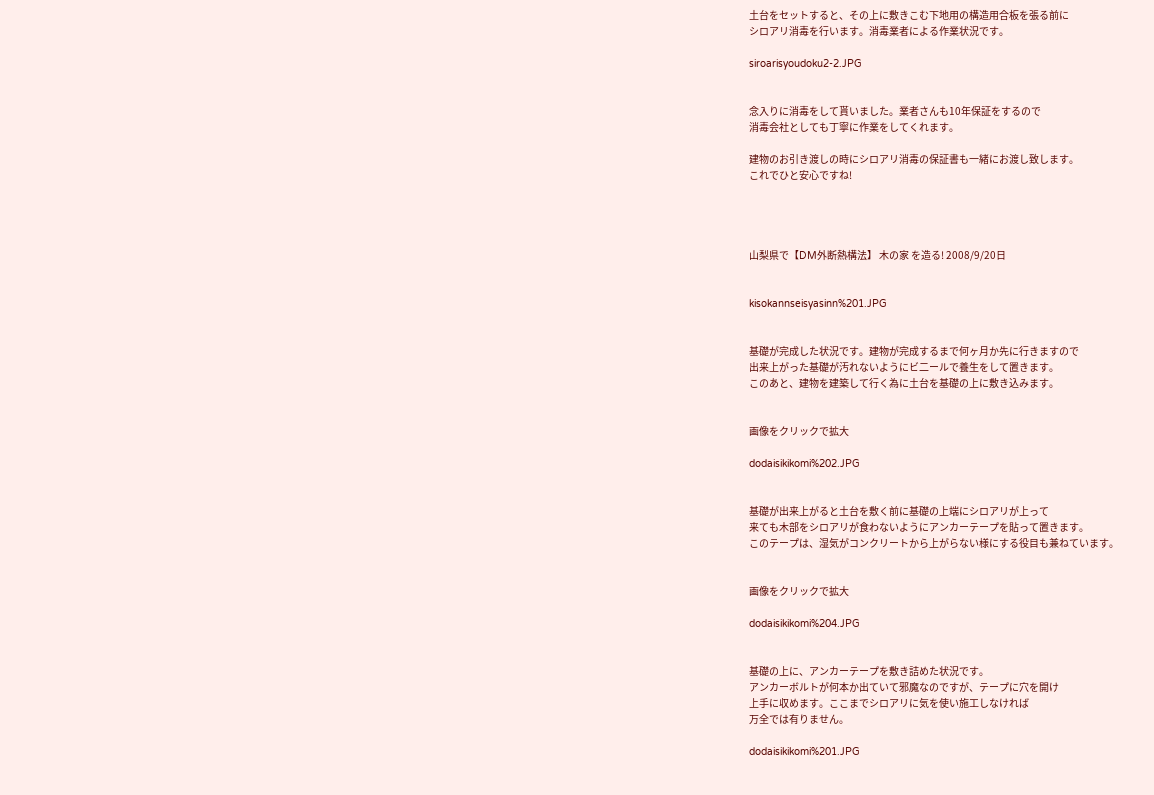土台をセットすると、その上に敷きこむ下地用の構造用合板を張る前に
シロアリ消毒を行います。消毒業者による作業状況です。

siroarisyoudoku2-2.JPG


念入りに消毒をして貰いました。業者さんも10年保証をするので
消毒会社としても丁寧に作業をしてくれます。

建物のお引き渡しの時にシロアリ消毒の保証書も一緒にお渡し致します。
これでひと安心ですね!




山梨県で【DM外断熱構法】 木の家 を造る! 2008/9/20日


kisokannseisyasinn%201.JPG


基礎が完成した状況です。建物が完成するまで何ヶ月か先に行きますので
出来上がった基礎が汚れないようにビ二ールで養生をして置きます。
このあと、建物を建築して行く為に土台を基礎の上に敷き込みます。


画像をクリックで拡大

dodaisikikomi%202.JPG


基礎が出来上がると土台を敷く前に基礎の上端にシロアリが上って
来ても木部をシロアリが食わないようにアンカーテープを貼って置きます。
このテープは、湿気がコンクリートから上がらない様にする役目も兼ねています。


画像をクリックで拡大

dodaisikikomi%204.JPG


基礎の上に、アンカーテープを敷き詰めた状況です。
アンカーボルトが何本か出ていて邪魔なのですが、テープに穴を開け
上手に収めます。ここまでシロアリに気を使い施工しなければ
万全では有りません。

dodaisikikomi%201.JPG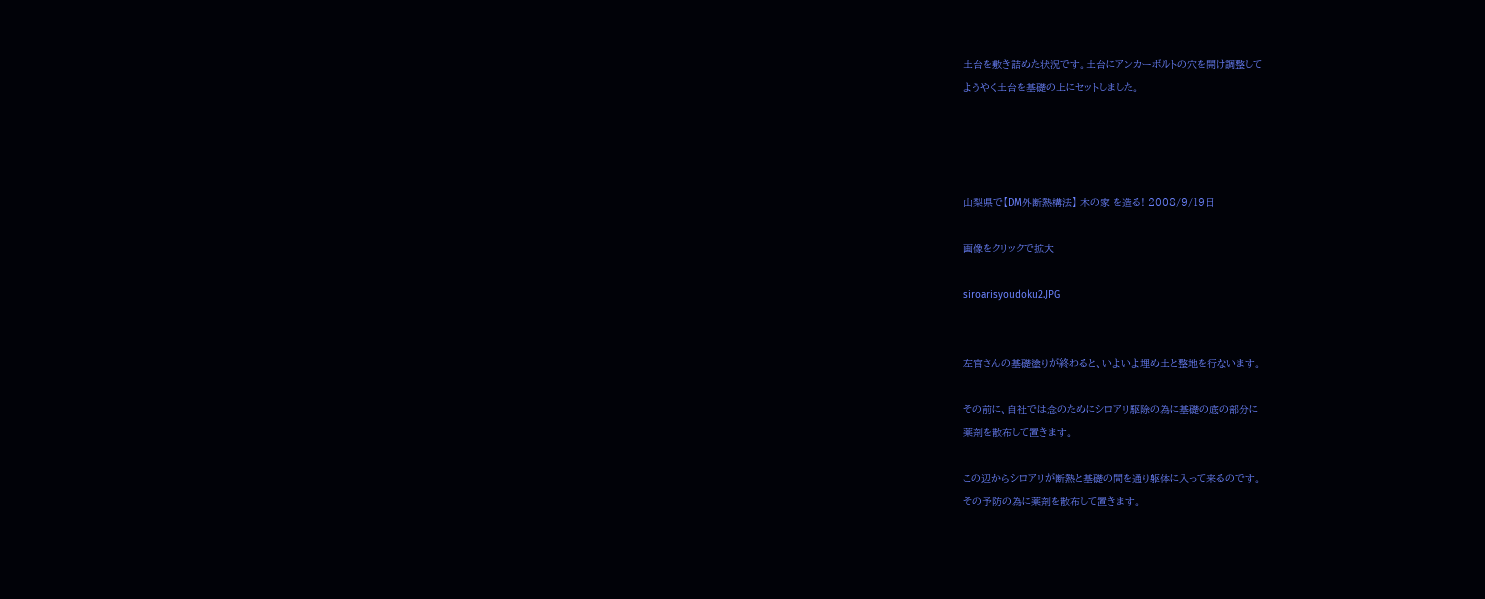土台を敷き詰めた状況です。土台にアンカーボルトの穴を開け調整して
ようやく土台を基礎の上にセットしました。




山梨県で【DM外断熱構法】 木の家 を造る! 2008/9/19日

画像をクリックで拡大

siroarisyoudoku2.JPG


左官さんの基礎塗りが終わると、いよいよ埋め土と整地を行ないます。

その前に、自社では念のためにシロアリ駆除の為に基礎の底の部分に
薬剤を散布して置きます。

この辺からシロアリが断熱と基礎の間を通り躯体に入って来るのです。
その予防の為に薬剤を散布して置きます。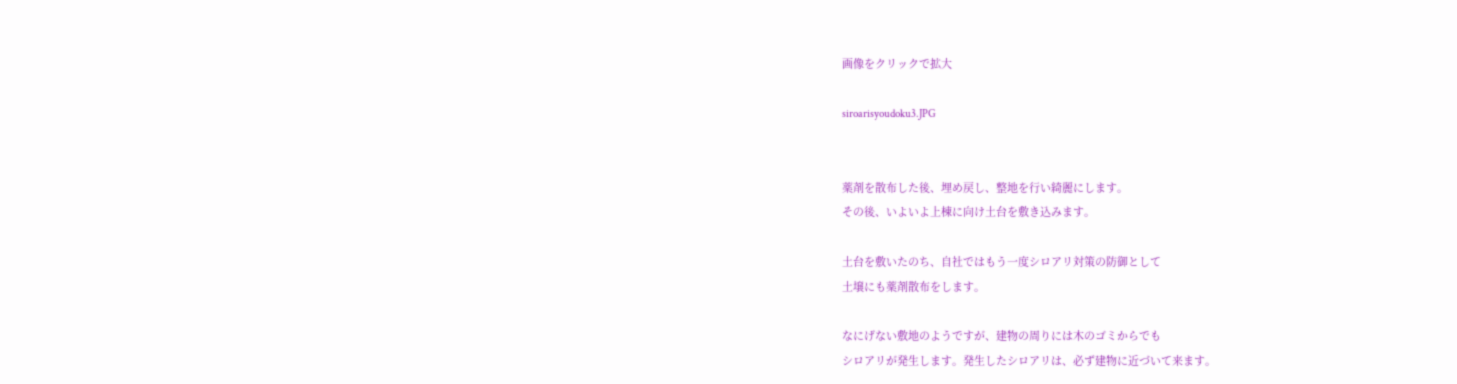画像をクリックで拡大

siroarisyoudoku3.JPG


薬剤を散布した後、埋め戻し、整地を行い綺麗にします。
その後、いよいよ上棟に向け土台を敷き込みます。

土台を敷いたのち、自社ではもう一度シロアリ対策の防御として
土壌にも薬剤散布をします。

なにげない敷地のようですが、建物の周りには木のゴミからでも
シロアリが発生します。発生したシロアリは、必ず建物に近づいて来ます。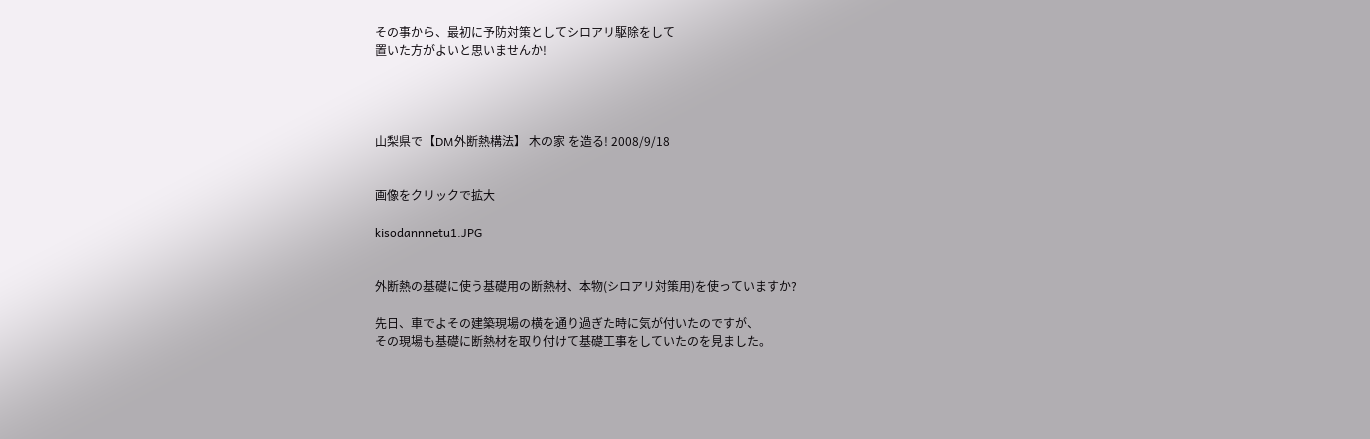その事から、最初に予防対策としてシロアリ駆除をして
置いた方がよいと思いませんか!




山梨県で【DM外断熱構法】 木の家 を造る! 2008/9/18


画像をクリックで拡大

kisodannnetu1.JPG


外断熱の基礎に使う基礎用の断熱材、本物(シロアリ対策用)を使っていますか?

先日、車でよその建築現場の横を通り過ぎた時に気が付いたのですが、
その現場も基礎に断熱材を取り付けて基礎工事をしていたのを見ました。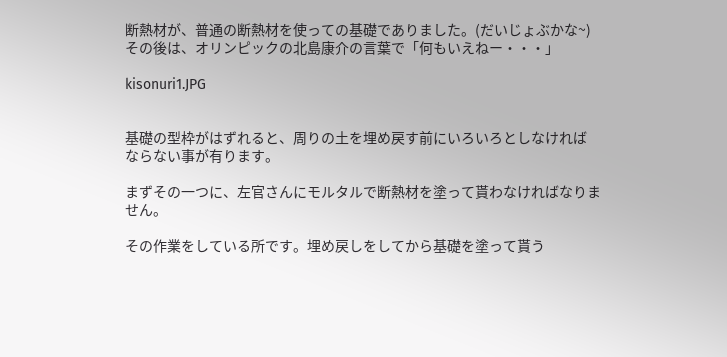断熱材が、普通の断熱材を使っての基礎でありました。(だいじょぶかな~)
その後は、オリンピックの北島康介の言葉で「何もいえねー・・・」

kisonuri1.JPG


基礎の型枠がはずれると、周りの土を埋め戻す前にいろいろとしなければ
ならない事が有ります。

まずその一つに、左官さんにモルタルで断熱材を塗って貰わなければなりません。

その作業をしている所です。埋め戻しをしてから基礎を塗って貰う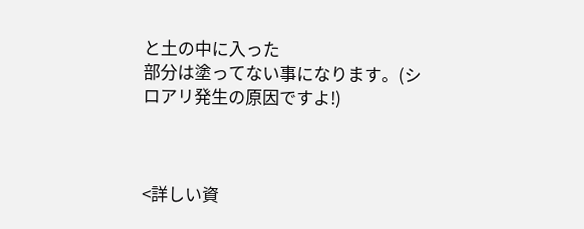と土の中に入った
部分は塗ってない事になります。(シロアリ発生の原因ですよ!)



<詳しい資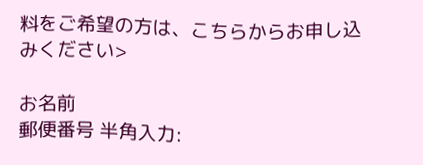料をご希望の方は、こちらからお申し込みください>

お名前
郵便番号 半角入力: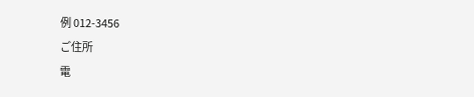例 012-3456
ご住所
電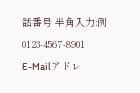話番号 半角入力:例 0123-4567-8901
E-Mailアドレ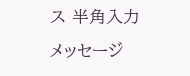ス 半角入力
メッセージ